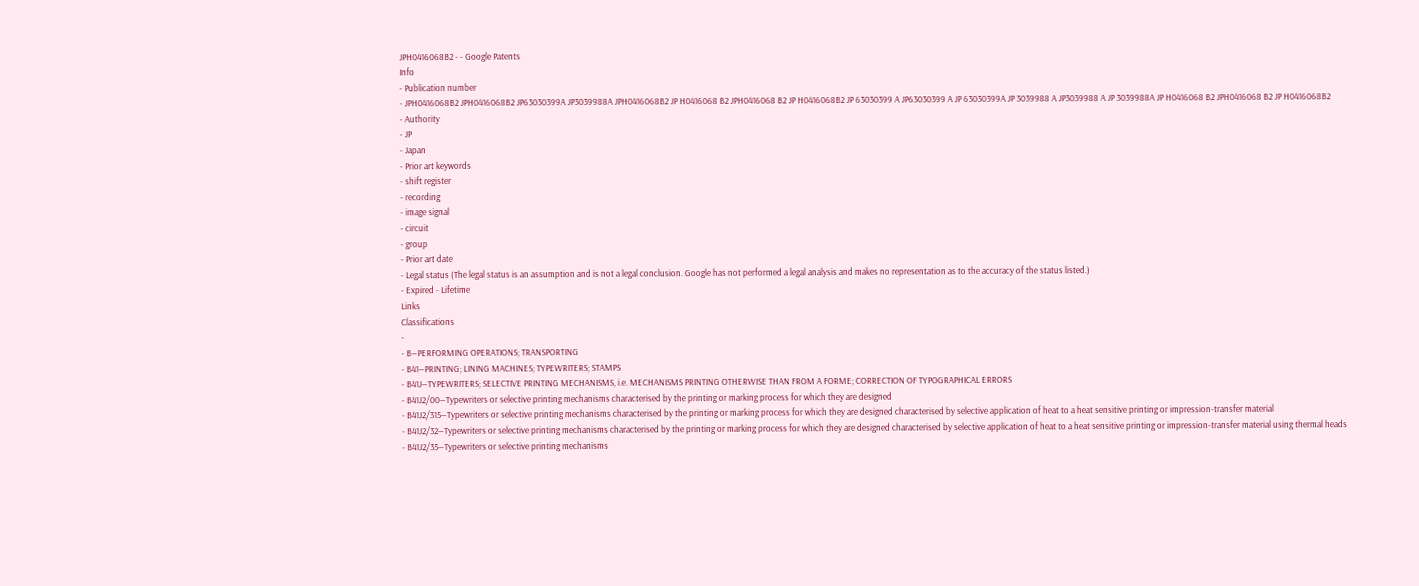JPH0416068B2 - - Google Patents
Info
- Publication number
- JPH0416068B2 JPH0416068B2 JP63030399A JP3039988A JPH0416068B2 JP H0416068 B2 JPH0416068 B2 JP H0416068B2 JP 63030399 A JP63030399 A JP 63030399A JP 3039988 A JP3039988 A JP 3039988A JP H0416068 B2 JPH0416068 B2 JP H0416068B2
- Authority
- JP
- Japan
- Prior art keywords
- shift register
- recording
- image signal
- circuit
- group
- Prior art date
- Legal status (The legal status is an assumption and is not a legal conclusion. Google has not performed a legal analysis and makes no representation as to the accuracy of the status listed.)
- Expired - Lifetime
Links
Classifications
-
- B—PERFORMING OPERATIONS; TRANSPORTING
- B41—PRINTING; LINING MACHINES; TYPEWRITERS; STAMPS
- B41J—TYPEWRITERS; SELECTIVE PRINTING MECHANISMS, i.e. MECHANISMS PRINTING OTHERWISE THAN FROM A FORME; CORRECTION OF TYPOGRAPHICAL ERRORS
- B41J2/00—Typewriters or selective printing mechanisms characterised by the printing or marking process for which they are designed
- B41J2/315—Typewriters or selective printing mechanisms characterised by the printing or marking process for which they are designed characterised by selective application of heat to a heat sensitive printing or impression-transfer material
- B41J2/32—Typewriters or selective printing mechanisms characterised by the printing or marking process for which they are designed characterised by selective application of heat to a heat sensitive printing or impression-transfer material using thermal heads
- B41J2/35—Typewriters or selective printing mechanisms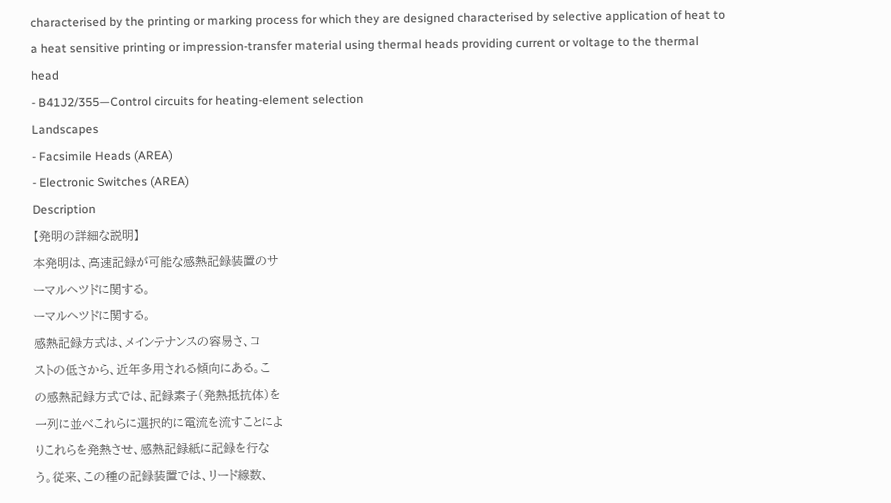characterised by the printing or marking process for which they are designed characterised by selective application of heat to a heat sensitive printing or impression-transfer material using thermal heads providing current or voltage to the thermal head
- B41J2/355—Control circuits for heating-element selection
Landscapes
- Facsimile Heads (AREA)
- Electronic Switches (AREA)
Description
【発明の詳細な説明】
本発明は、高速記録が可能な感熱記録装置のサ
ーマルヘツドに関する。
ーマルヘツドに関する。
感熱記録方式は、メインテナンスの容易さ、コ
ストの低さから、近年多用される傾向にある。こ
の感熱記録方式では、記録素子(発熱抵抗体)を
一列に並べこれらに選択的に電流を流すことによ
りこれらを発熱させ、感熱記録紙に記録を行な
う。従来、この種の記録装置では、リード線数、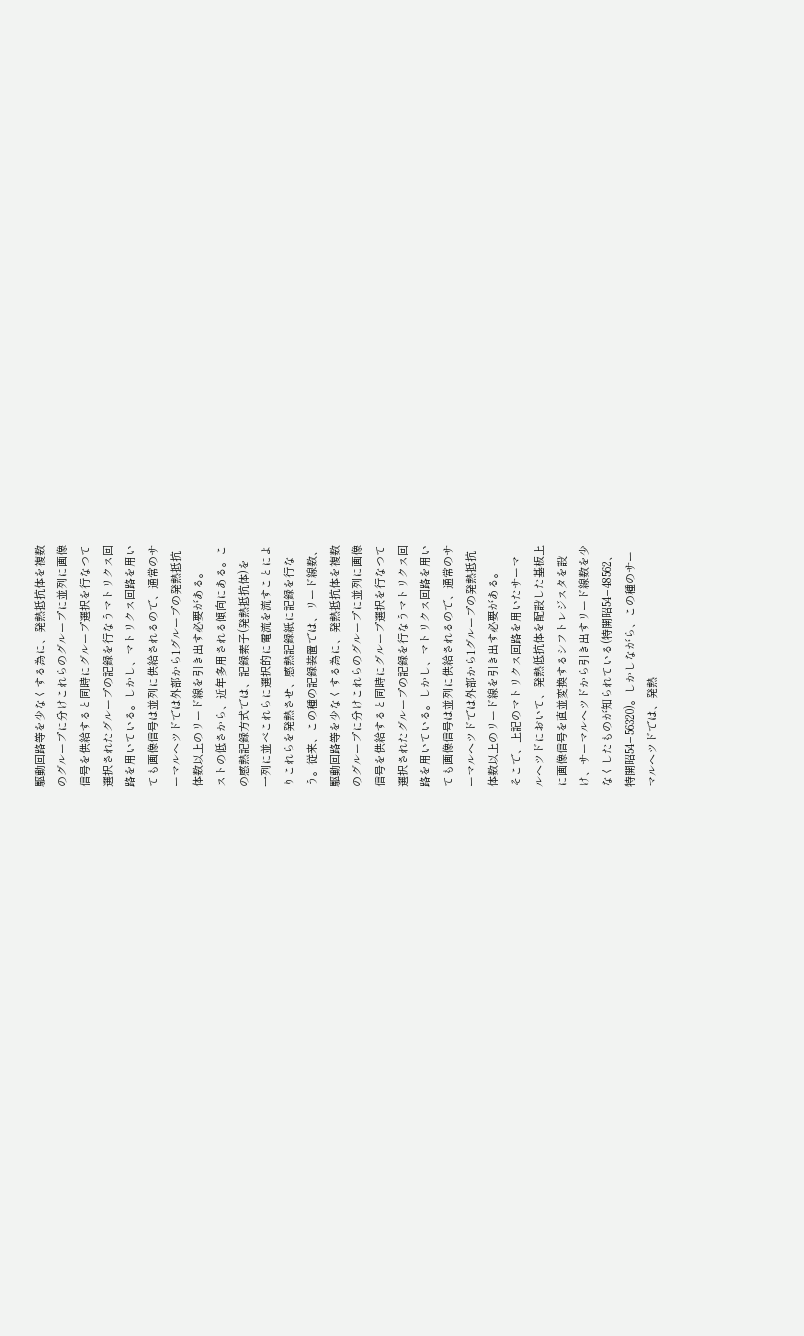駆動回路等を少なくする為に、発熱抵抗体を複数
のグループに分けこれらのグループに並列に画像
信号を供給すると同時にグループ選択を行なつて
選択されたグループの記録を行なうマトリクス回
路を用いている。しかし、マトリクス回路を用い
ても画像信号は並列に供給されるので、通常のサ
ーマルヘツドでは外部から1グループの発熱抵抗
体数以上のリード線を引き出す必要がある。
ストの低さから、近年多用される傾向にある。こ
の感熱記録方式では、記録素子(発熱抵抗体)を
一列に並べこれらに選択的に電流を流すことによ
りこれらを発熱させ、感熱記録紙に記録を行な
う。従来、この種の記録装置では、リード線数、
駆動回路等を少なくする為に、発熱抵抗体を複数
のグループに分けこれらのグループに並列に画像
信号を供給すると同時にグループ選択を行なつて
選択されたグループの記録を行なうマトリクス回
路を用いている。しかし、マトリクス回路を用い
ても画像信号は並列に供給されるので、通常のサ
ーマルヘツドでは外部から1グループの発熱抵抗
体数以上のリード線を引き出す必要がある。
そこで、上記のマトリクス回路を用いたサーマ
ルヘツドにおいて、発熱低抗体を配設した基板上
に画像信号を直並変換するシフトレジスタを設
け、サーマルヘツドから引き出すリード線数を少
なくしたものが知られている(特開昭54−48562、
特開昭54−56320)。しかしながら、この種のサー
マルヘツドでは、発熱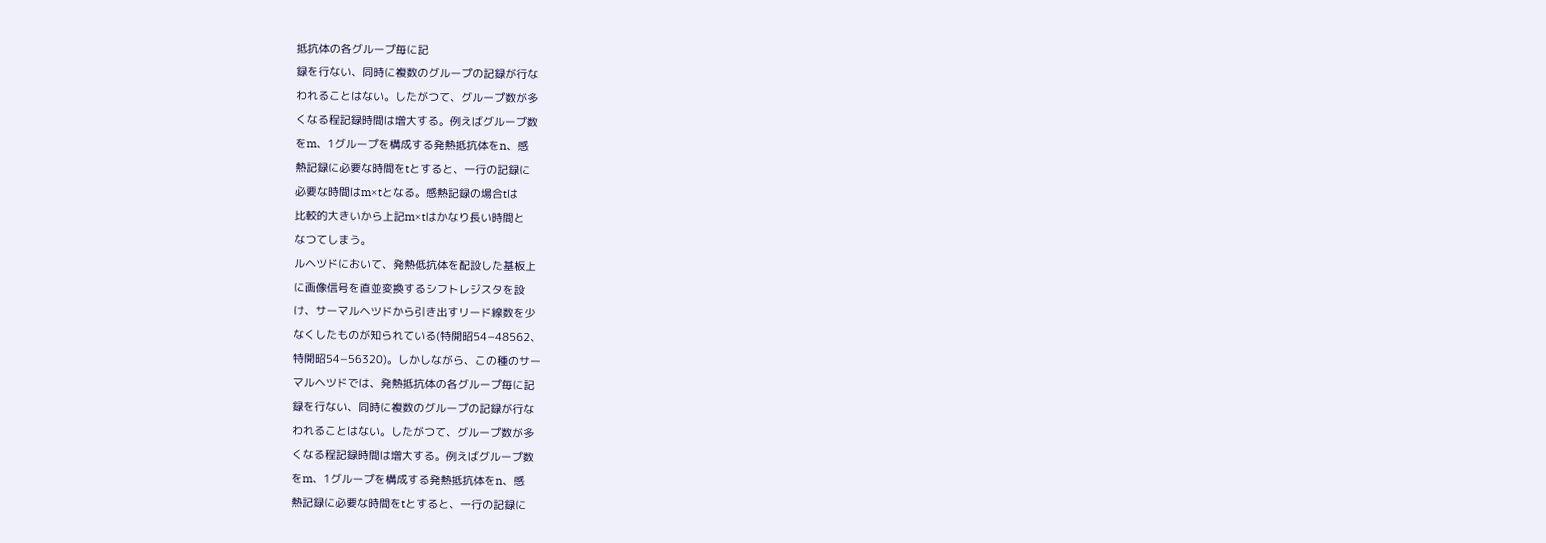抵抗体の各グループ毎に記
録を行ない、同時に複数のグループの記録が行な
われることはない。したがつて、グループ数が多
くなる程記録時間は増大する。例えばグループ数
をm、1グループを構成する発熱抵抗体をn、感
熱記録に必要な時間をtとすると、一行の記録に
必要な時間はm×tとなる。感熱記録の場合tは
比較的大きいから上記m×tはかなり長い時間と
なつてしまう。
ルヘツドにおいて、発熱低抗体を配設した基板上
に画像信号を直並変換するシフトレジスタを設
け、サーマルヘツドから引き出すリード線数を少
なくしたものが知られている(特開昭54−48562、
特開昭54−56320)。しかしながら、この種のサー
マルヘツドでは、発熱抵抗体の各グループ毎に記
録を行ない、同時に複数のグループの記録が行な
われることはない。したがつて、グループ数が多
くなる程記録時間は増大する。例えばグループ数
をm、1グループを構成する発熱抵抗体をn、感
熱記録に必要な時間をtとすると、一行の記録に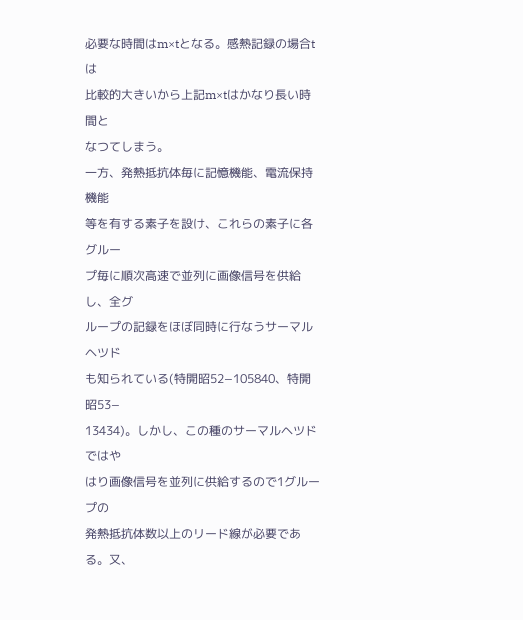必要な時間はm×tとなる。感熱記録の場合tは
比較的大きいから上記m×tはかなり長い時間と
なつてしまう。
一方、発熱抵抗体毎に記憶機能、電流保持機能
等を有する素子を設け、これらの素子に各グルー
プ毎に順次高速で並列に画像信号を供給し、全グ
ループの記録をほぼ同時に行なうサーマルヘツド
も知られている(特開昭52−105840、特開昭53−
13434)。しかし、この種のサーマルヘツドではや
はり画像信号を並列に供給するので1グループの
発熱抵抗体数以上のリード線が必要である。又、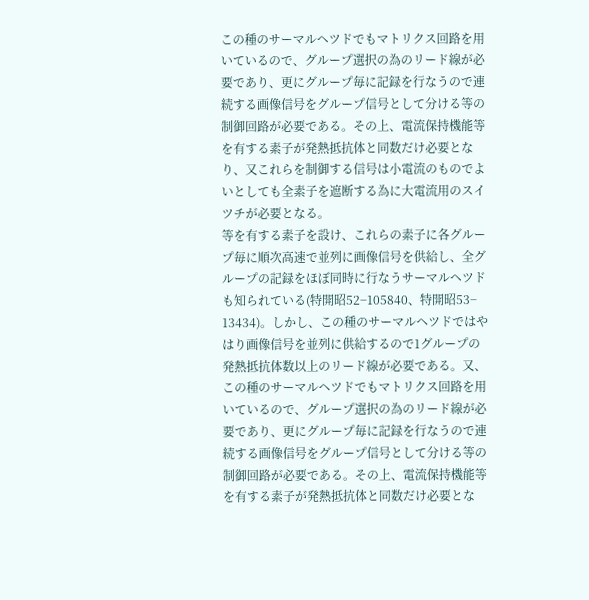この種のサーマルヘツドでもマトリクス回路を用
いているので、グループ選択の為のリード線が必
要であり、更にグループ毎に記録を行なうので連
続する画像信号をグループ信号として分ける等の
制御回路が必要である。その上、電流保持機能等
を有する素子が発熱抵抗体と同数だけ必要とな
り、又これらを制御する信号は小電流のものでよ
いとしても全素子を遮断する為に大電流用のスイ
ツチが必要となる。
等を有する素子を設け、これらの素子に各グルー
プ毎に順次高速で並列に画像信号を供給し、全グ
ループの記録をほぼ同時に行なうサーマルヘツド
も知られている(特開昭52−105840、特開昭53−
13434)。しかし、この種のサーマルヘツドではや
はり画像信号を並列に供給するので1グループの
発熱抵抗体数以上のリード線が必要である。又、
この種のサーマルヘツドでもマトリクス回路を用
いているので、グループ選択の為のリード線が必
要であり、更にグループ毎に記録を行なうので連
続する画像信号をグループ信号として分ける等の
制御回路が必要である。その上、電流保持機能等
を有する素子が発熱抵抗体と同数だけ必要とな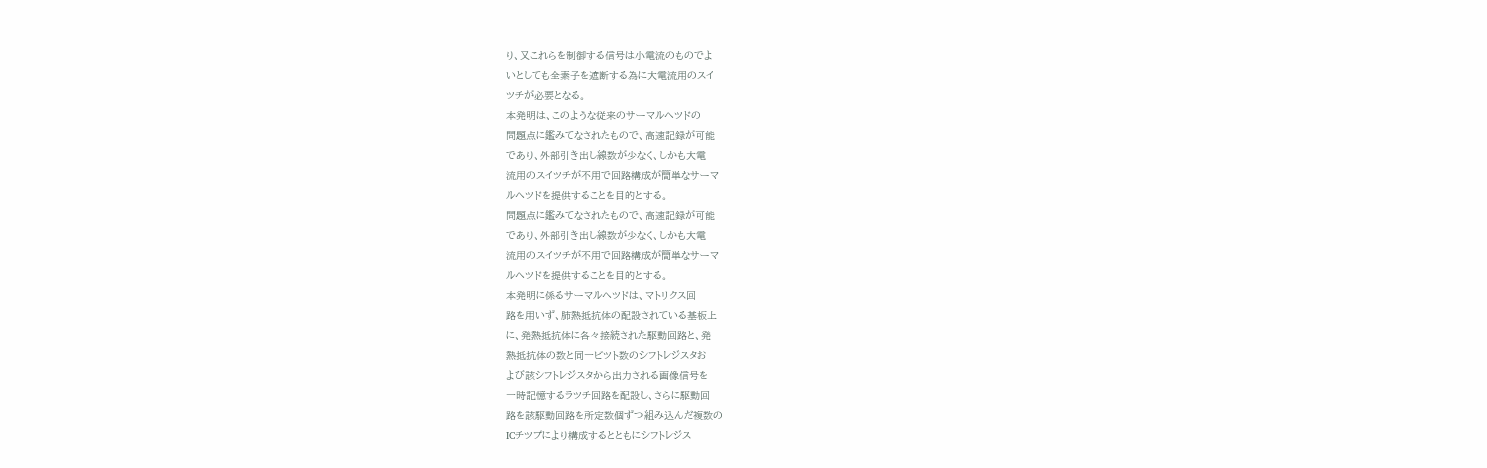り、又これらを制御する信号は小電流のものでよ
いとしても全素子を遮断する為に大電流用のスイ
ツチが必要となる。
本発明は、このような従来のサーマルヘツドの
問題点に鑑みてなされたもので、高速記録が可能
であり、外部引き出し線数が少なく、しかも大電
流用のスイツチが不用で回路構成が簡単なサーマ
ルヘツドを提供することを目的とする。
問題点に鑑みてなされたもので、高速記録が可能
であり、外部引き出し線数が少なく、しかも大電
流用のスイツチが不用で回路構成が簡単なサーマ
ルヘツドを提供することを目的とする。
本発明に係るサーマルヘツドは、マトリクス回
路を用いず、肺熱抵抗体の配設されている基板上
に、発熱抵抗体に各々接続された駆動回路と、発
熱抵抗体の数と同一ビツト数のシフトレジスタお
よび該シフトレジスタから出力される画像信号を
一時記憶するラツチ回路を配設し、さらに駆動回
路を該駆動回路を所定数個ずつ組み込んだ複数の
ICチツプにより構成するとともにシフトレジス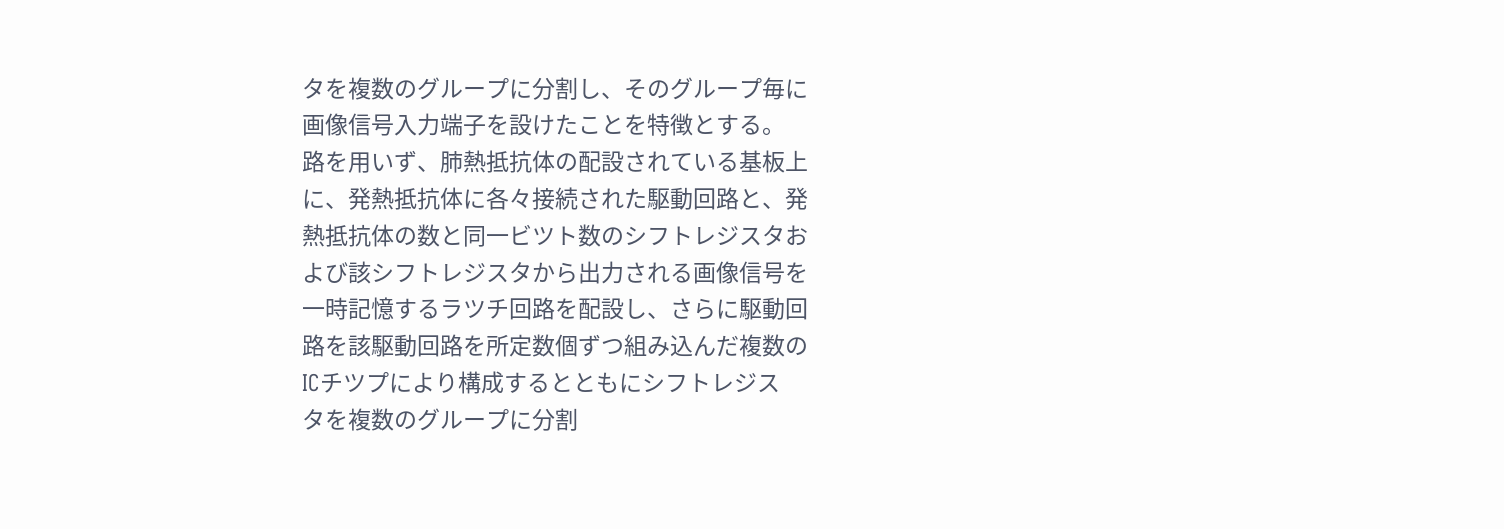タを複数のグループに分割し、そのグループ毎に
画像信号入力端子を設けたことを特徴とする。
路を用いず、肺熱抵抗体の配設されている基板上
に、発熱抵抗体に各々接続された駆動回路と、発
熱抵抗体の数と同一ビツト数のシフトレジスタお
よび該シフトレジスタから出力される画像信号を
一時記憶するラツチ回路を配設し、さらに駆動回
路を該駆動回路を所定数個ずつ組み込んだ複数の
ICチツプにより構成するとともにシフトレジス
タを複数のグループに分割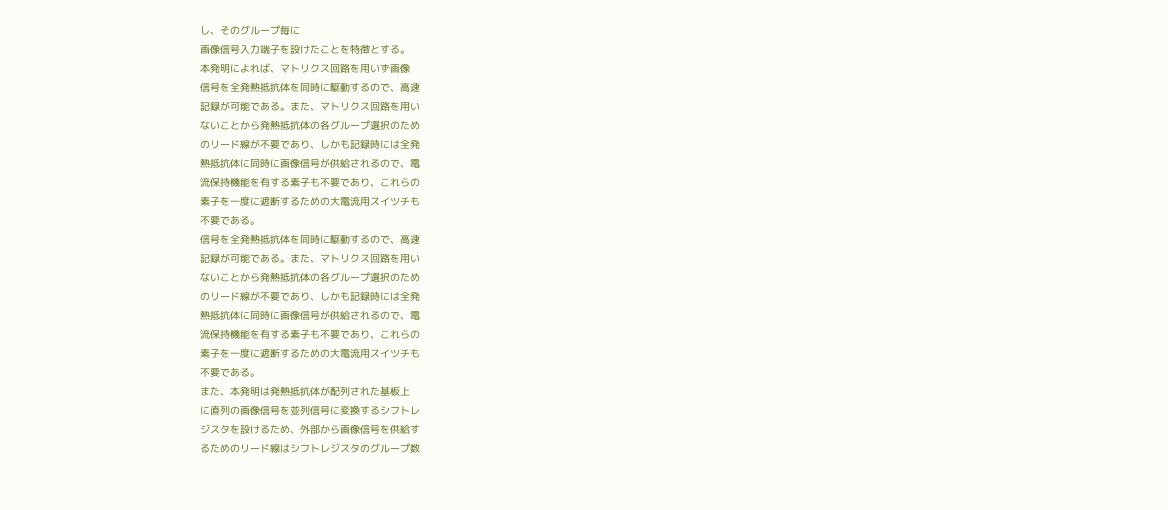し、そのグループ毎に
画像信号入力端子を設けたことを特徴とする。
本発明によれば、マトリクス回路を用いず画像
信号を全発熱抵抗体を同時に駆動するので、高速
記録が可能である。また、マトリクス回路を用い
ないことから発熱抵抗体の各グループ選択のため
のリード線が不要であり、しかも記録時には全発
熱抵抗体に同時に画像信号が供給されるので、電
流保持機能を有する素子も不要であり、これらの
素子を一度に遮断するための大電流用スイツチも
不要である。
信号を全発熱抵抗体を同時に駆動するので、高速
記録が可能である。また、マトリクス回路を用い
ないことから発熱抵抗体の各グループ選択のため
のリード線が不要であり、しかも記録時には全発
熱抵抗体に同時に画像信号が供給されるので、電
流保持機能を有する素子も不要であり、これらの
素子を一度に遮断するための大電流用スイツチも
不要である。
また、本発明は発熱抵抗体が配列された基板上
に直列の画像信号を並列信号に変換するシフトレ
ジスタを設けるため、外部から画像信号を供給す
るためのリード線はシフトレジスタのグループ数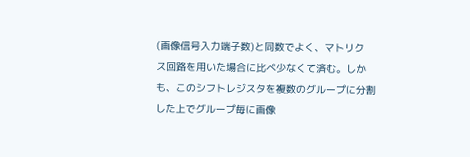(画像信号入力端子数)と同数でよく、マトリク
ス回路を用いた場合に比べ少なくて済む。しか
も、このシフトレジスタを複数のグループに分割
した上でグループ毎に画像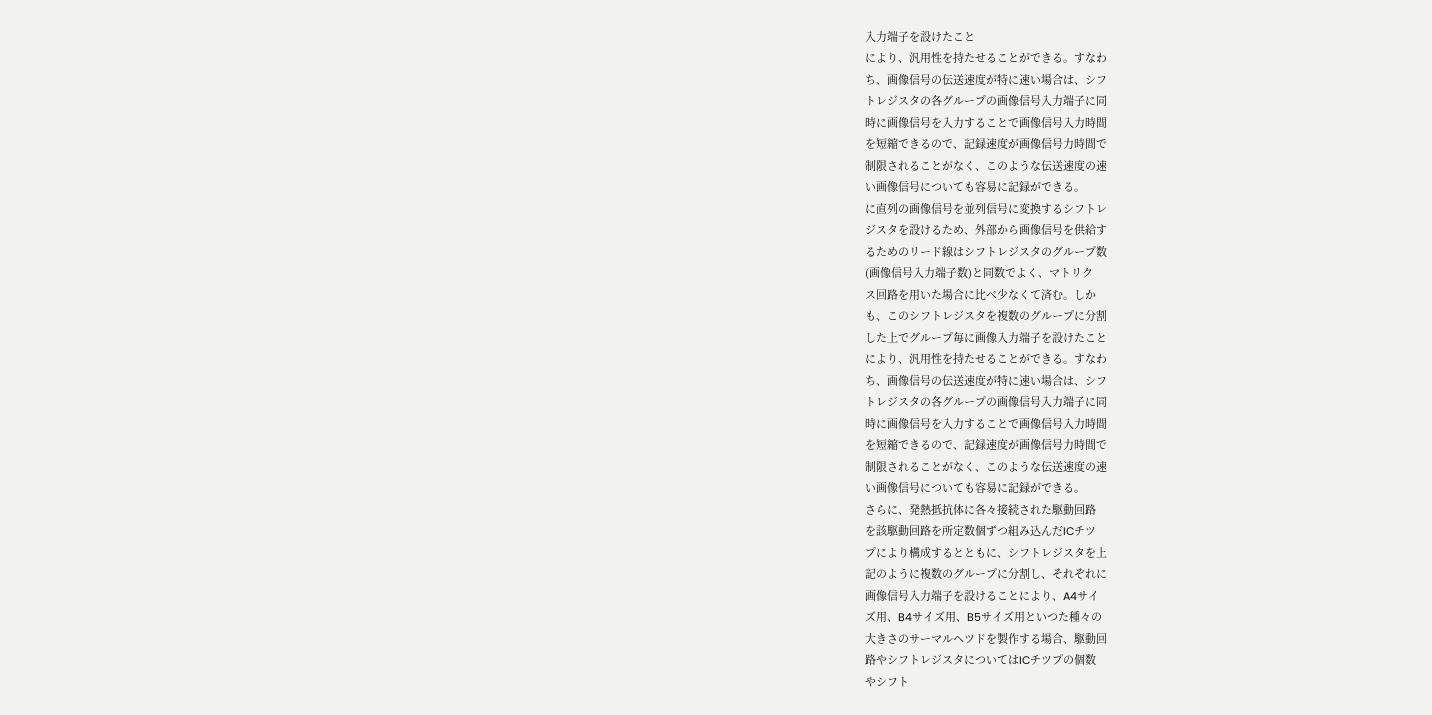入力端子を設けたこと
により、汎用性を持たせることができる。すなわ
ち、画像信号の伝送速度が特に速い場合は、シフ
トレジスタの各グループの画像信号入力端子に同
時に画像信号を入力することで画像信号入力時間
を短縮できるので、記録速度が画像信号力時間で
制限されることがなく、このような伝送速度の速
い画像信号についても容易に記録ができる。
に直列の画像信号を並列信号に変換するシフトレ
ジスタを設けるため、外部から画像信号を供給す
るためのリード線はシフトレジスタのグループ数
(画像信号入力端子数)と同数でよく、マトリク
ス回路を用いた場合に比べ少なくて済む。しか
も、このシフトレジスタを複数のグループに分割
した上でグループ毎に画像入力端子を設けたこと
により、汎用性を持たせることができる。すなわ
ち、画像信号の伝送速度が特に速い場合は、シフ
トレジスタの各グループの画像信号入力端子に同
時に画像信号を入力することで画像信号入力時間
を短縮できるので、記録速度が画像信号力時間で
制限されることがなく、このような伝送速度の速
い画像信号についても容易に記録ができる。
さらに、発熱抵抗体に各々接続された駆動回路
を該駆動回路を所定数個ずつ組み込んだICチツ
プにより構成するとともに、シフトレジスタを上
記のように複数のグループに分割し、それぞれに
画像信号入力端子を設けることにより、A4サイ
ズ用、B4サイズ用、B5サイズ用といつた種々の
大きさのサーマルヘツドを製作する場合、駆動回
路やシフトレジスタについてはICチツプの個数
やシフト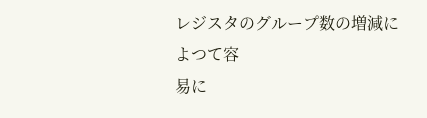レジスタのグループ数の増減によつて容
易に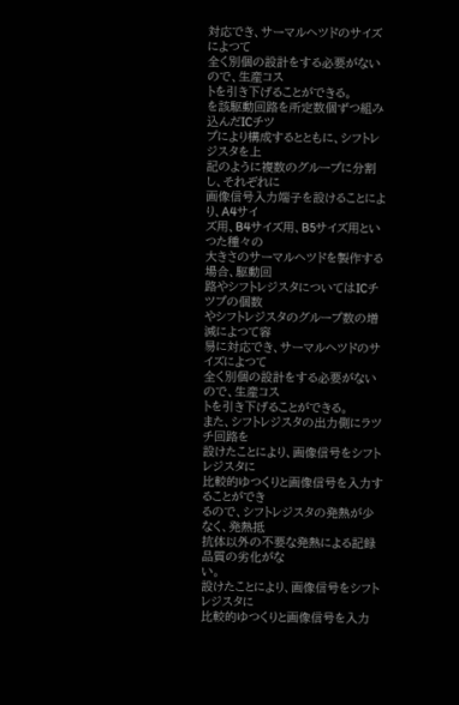対応でき、サーマルヘツドのサイズによつて
全く別個の設計をする必要がないので、生産コス
トを引き下げることができる。
を該駆動回路を所定数個ずつ組み込んだICチツ
プにより構成するとともに、シフトレジスタを上
記のように複数のグループに分割し、それぞれに
画像信号入力端子を設けることにより、A4サイ
ズ用、B4サイズ用、B5サイズ用といつた種々の
大きさのサーマルヘツドを製作する場合、駆動回
路やシフトレジスタについてはICチツプの個数
やシフトレジスタのグループ数の増減によつて容
易に対応でき、サーマルヘツドのサイズによつて
全く別個の設計をする必要がないので、生産コス
トを引き下げることができる。
また、シフトレジスタの出力側にラツチ回路を
設けたことにより、画像信号をシフトレジスタに
比較的ゆつくりと画像信号を入力することができ
るので、シフトレジスタの発熱が少なく、発熱抵
抗体以外の不要な発熱による記録品質の劣化がな
い。
設けたことにより、画像信号をシフトレジスタに
比較的ゆつくりと画像信号を入力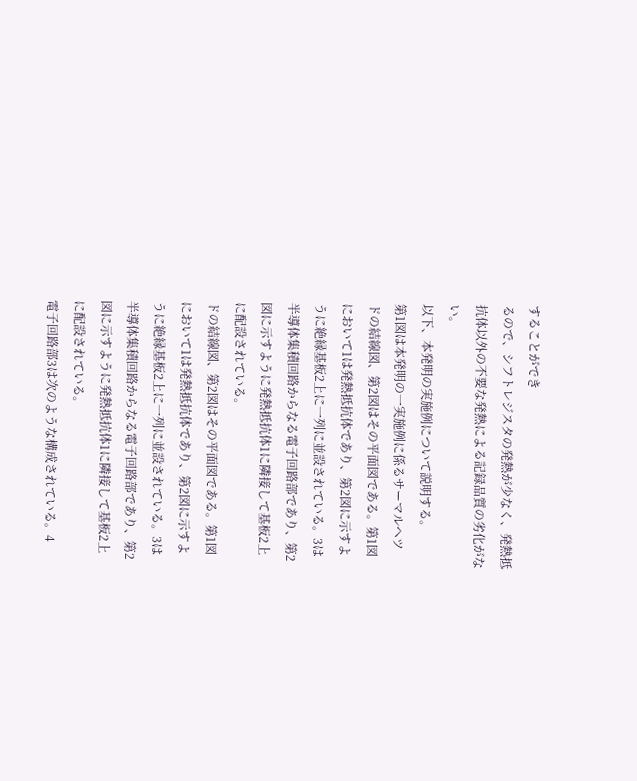することができ
るので、シフトレジスタの発熱が少なく、発熱抵
抗体以外の不要な発熱による記録品質の劣化がな
い。
以下、本発明の実施例について説明する。
第1図は本発明の一実施例に係るサーマルヘツ
ドの結線図、第2図はその平面図である。第1図
において1は発熱抵抗体であり、第2図に示すよ
うに絶縁基板2上に一列に並設されている。3は
半導体集積回路からなる電子回路部であり、第2
図に示すように発熱抵抗体1に隣接して基板2上
に配設されている。
ドの結線図、第2図はその平面図である。第1図
において1は発熱抵抗体であり、第2図に示すよ
うに絶縁基板2上に一列に並設されている。3は
半導体集積回路からなる電子回路部であり、第2
図に示すように発熱抵抗体1に隣接して基板2上
に配設されている。
電子回路部3は次のような構成されている。4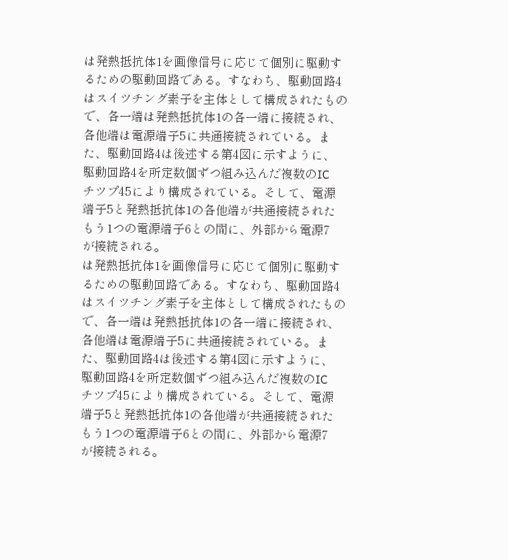は発熱抵抗体1を画像信号に応じて個別に駆動す
るための駆動回路である。すなわち、駆動回路4
はスイツチング素子を主体として構成されたもの
で、各一端は発熱抵抗体1の各一端に接続され、
各他端は電源端子5に共通接続されている。ま
た、駆動回路4は後述する第4図に示すように、
駆動回路4を所定数個ずつ組み込んだ複数のIC
チツプ45により構成されている。そして、電源
端子5と発熱抵抗体1の各他端が共通接続された
もう1つの電源端子6との間に、外部から電源7
が接続される。
は発熱抵抗体1を画像信号に応じて個別に駆動す
るための駆動回路である。すなわち、駆動回路4
はスイツチング素子を主体として構成されたもの
で、各一端は発熱抵抗体1の各一端に接続され、
各他端は電源端子5に共通接続されている。ま
た、駆動回路4は後述する第4図に示すように、
駆動回路4を所定数個ずつ組み込んだ複数のIC
チツプ45により構成されている。そして、電源
端子5と発熱抵抗体1の各他端が共通接続された
もう1つの電源端子6との間に、外部から電源7
が接続される。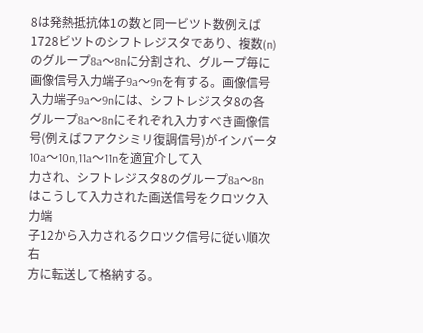8は発熱抵抗体1の数と同一ビツト数例えば
1728ビツトのシフトレジスタであり、複数(n)
のグループ8a〜8nに分割され、グループ毎に
画像信号入力端子9a〜9nを有する。画像信号
入力端子9a〜9nには、シフトレジスタ8の各
グループ8a〜8nにそれぞれ入力すべき画像信
号(例えばフアクシミリ復調信号)がインバータ
10a〜10n,11a〜11nを適宜介して入
力され、シフトレジスタ8のグループ8a〜8n
はこうして入力された画送信号をクロツク入力端
子12から入力されるクロツク信号に従い順次右
方に転送して格納する。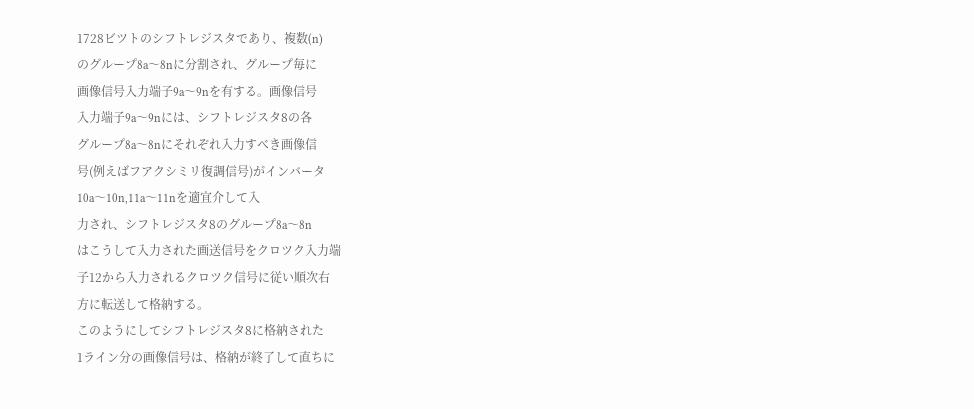1728ビツトのシフトレジスタであり、複数(n)
のグループ8a〜8nに分割され、グループ毎に
画像信号入力端子9a〜9nを有する。画像信号
入力端子9a〜9nには、シフトレジスタ8の各
グループ8a〜8nにそれぞれ入力すべき画像信
号(例えばフアクシミリ復調信号)がインバータ
10a〜10n,11a〜11nを適宜介して入
力され、シフトレジスタ8のグループ8a〜8n
はこうして入力された画送信号をクロツク入力端
子12から入力されるクロツク信号に従い順次右
方に転送して格納する。
このようにしてシフトレジスタ8に格納された
1ライン分の画像信号は、格納が終了して直ちに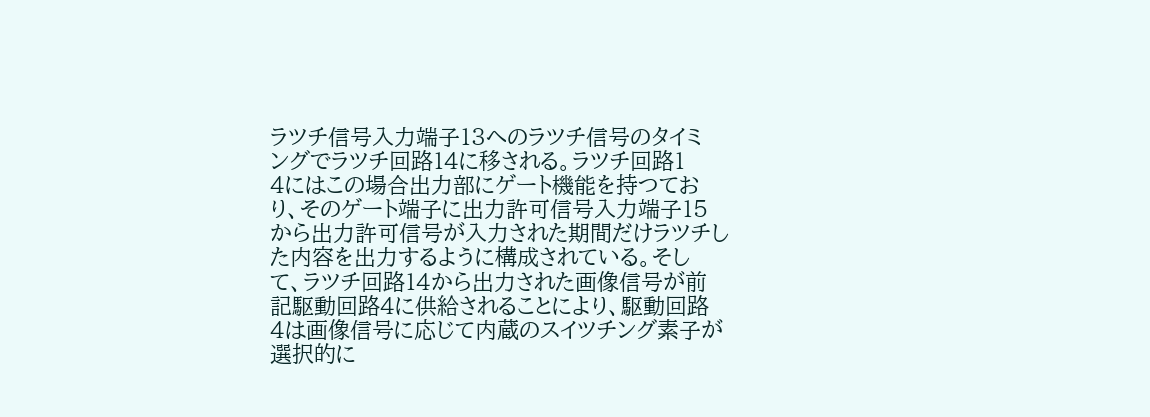ラツチ信号入力端子13へのラツチ信号のタイミ
ングでラツチ回路14に移される。ラツチ回路1
4にはこの場合出力部にゲート機能を持つてお
り、そのゲート端子に出力許可信号入力端子15
から出力許可信号が入力された期間だけラツチし
た内容を出力するように構成されている。そし
て、ラツチ回路14から出力された画像信号が前
記駆動回路4に供給されることにより、駆動回路
4は画像信号に応じて内蔵のスイツチング素子が
選択的に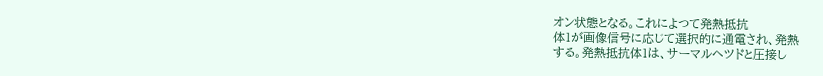オン状態となる。これによつて発熱抵抗
体1が画像信号に応じて選択的に通電され、発熱
する。発熱抵抗体1は、サーマルヘツドと圧接し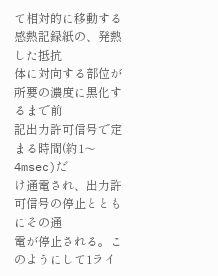て相対的に移動する感熱記録紙の、発熱した抵抗
体に対向する部位が所要の濃度に黒化するまで前
記出力許可信号で定まる時間(約1〜4msec)だ
け通電され、出力許可信号の停止とともにその通
電が停止される。このようにして1ライ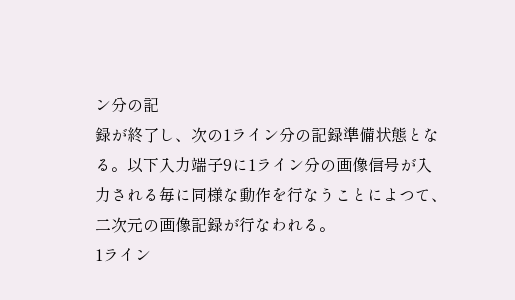ン分の記
録が終了し、次の1ライン分の記録準備状態とな
る。以下入力端子9に1ライン分の画像信号が入
力される毎に同様な動作を行なうことによつて、
二次元の画像記録が行なわれる。
1ライン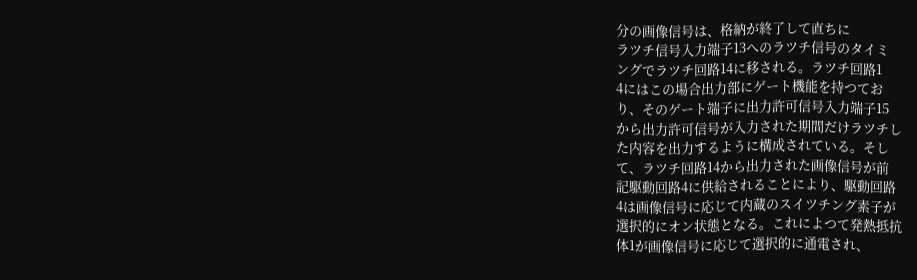分の画像信号は、格納が終了して直ちに
ラツチ信号入力端子13へのラツチ信号のタイミ
ングでラツチ回路14に移される。ラツチ回路1
4にはこの場合出力部にゲート機能を持つてお
り、そのゲート端子に出力許可信号入力端子15
から出力許可信号が入力された期間だけラツチし
た内容を出力するように構成されている。そし
て、ラツチ回路14から出力された画像信号が前
記駆動回路4に供給されることにより、駆動回路
4は画像信号に応じて内蔵のスイツチング素子が
選択的にオン状態となる。これによつて発熱抵抗
体1が画像信号に応じて選択的に通電され、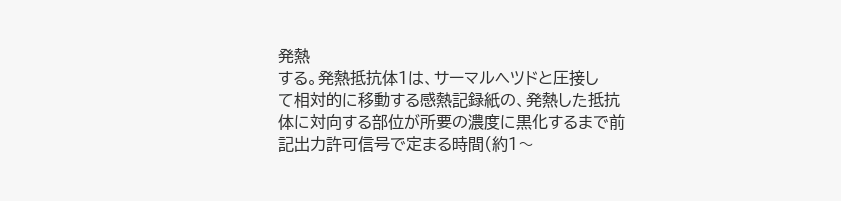発熱
する。発熱抵抗体1は、サーマルヘツドと圧接し
て相対的に移動する感熱記録紙の、発熱した抵抗
体に対向する部位が所要の濃度に黒化するまで前
記出力許可信号で定まる時間(約1〜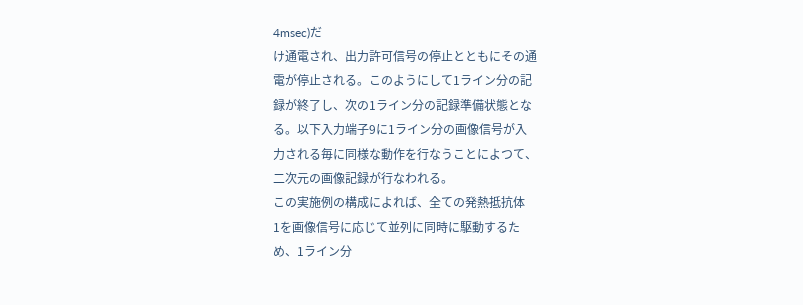4msec)だ
け通電され、出力許可信号の停止とともにその通
電が停止される。このようにして1ライン分の記
録が終了し、次の1ライン分の記録準備状態とな
る。以下入力端子9に1ライン分の画像信号が入
力される毎に同様な動作を行なうことによつて、
二次元の画像記録が行なわれる。
この実施例の構成によれば、全ての発熱抵抗体
1を画像信号に応じて並列に同時に駆動するた
め、1ライン分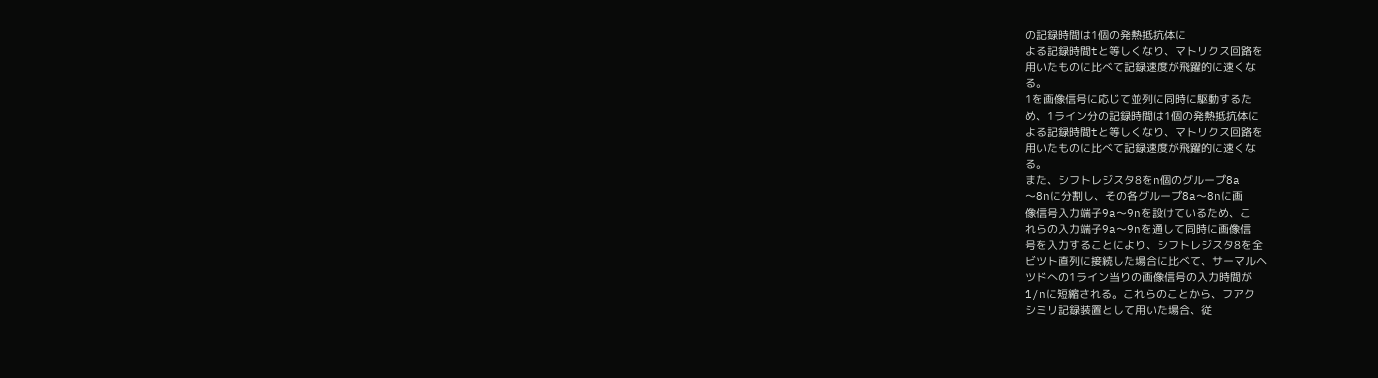の記録時間は1個の発熱抵抗体に
よる記録時間tと等しくなり、マトリクス回路を
用いたものに比べて記録速度が飛躍的に速くな
る。
1を画像信号に応じて並列に同時に駆動するた
め、1ライン分の記録時間は1個の発熱抵抗体に
よる記録時間tと等しくなり、マトリクス回路を
用いたものに比べて記録速度が飛躍的に速くな
る。
また、シフトレジスタ8をn個のグループ8a
〜8nに分割し、その各グループ8a〜8nに画
像信号入力端子9a〜9nを設けているため、こ
れらの入力端子9a〜9nを通して同時に画像信
号を入力することにより、シフトレジスタ8を全
ビツト直列に接続した場合に比べて、サーマルヘ
ツドへの1ライン当りの画像信号の入力時間が
1/nに短縮される。これらのことから、フアク
シミリ記録装置として用いた場合、従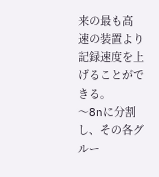来の最も高
速の装置より記録速度を上げることができる。
〜8nに分割し、その各グルー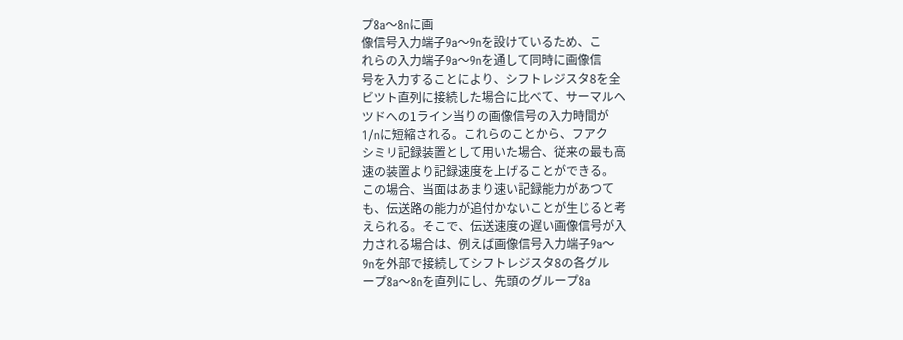プ8a〜8nに画
像信号入力端子9a〜9nを設けているため、こ
れらの入力端子9a〜9nを通して同時に画像信
号を入力することにより、シフトレジスタ8を全
ビツト直列に接続した場合に比べて、サーマルヘ
ツドへの1ライン当りの画像信号の入力時間が
1/nに短縮される。これらのことから、フアク
シミリ記録装置として用いた場合、従来の最も高
速の装置より記録速度を上げることができる。
この場合、当面はあまり速い記録能力があつて
も、伝送路の能力が追付かないことが生じると考
えられる。そこで、伝送速度の遅い画像信号が入
力される場合は、例えば画像信号入力端子9a〜
9nを外部で接続してシフトレジスタ8の各グル
ープ8a〜8nを直列にし、先頭のグループ8a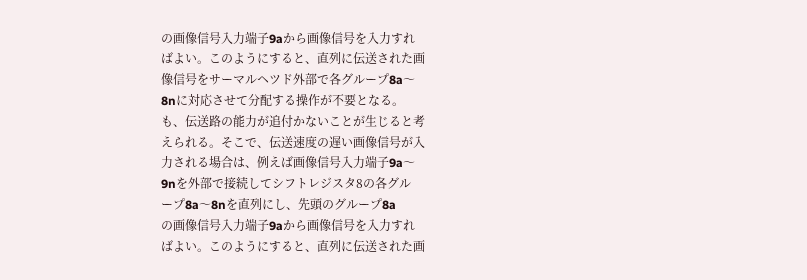の画像信号入力端子9aから画像信号を入力すれ
ばよい。このようにすると、直列に伝送された画
像信号をサーマルヘツド外部で各グループ8a〜
8nに対応させて分配する操作が不要となる。
も、伝送路の能力が追付かないことが生じると考
えられる。そこで、伝送速度の遅い画像信号が入
力される場合は、例えば画像信号入力端子9a〜
9nを外部で接続してシフトレジスタ8の各グル
ープ8a〜8nを直列にし、先頭のグループ8a
の画像信号入力端子9aから画像信号を入力すれ
ばよい。このようにすると、直列に伝送された画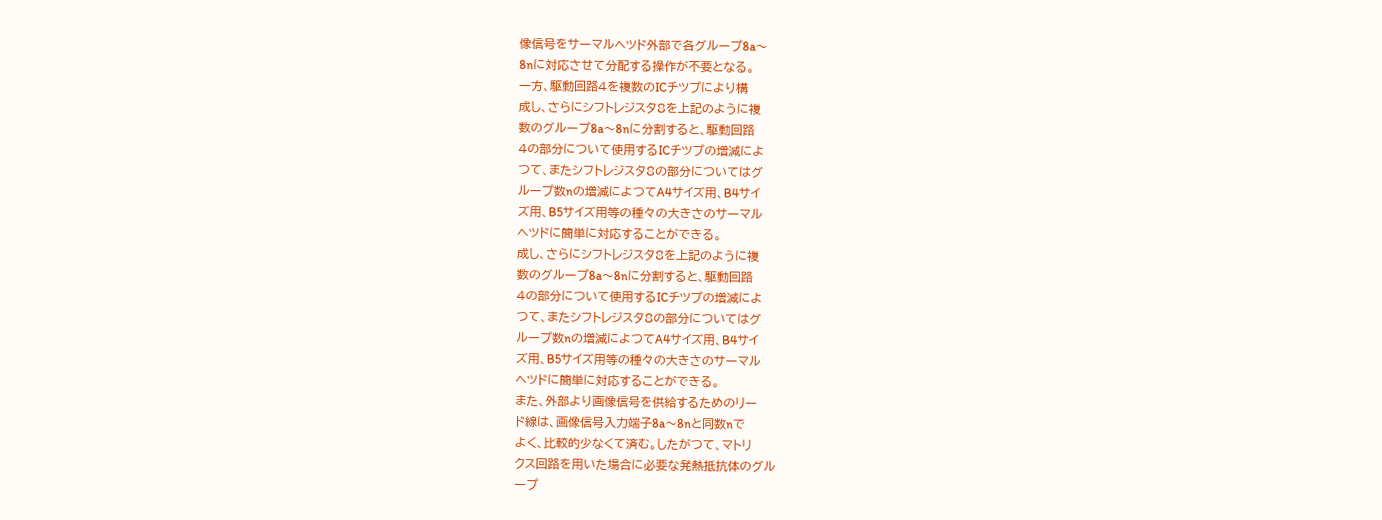像信号をサーマルヘツド外部で各グループ8a〜
8nに対応させて分配する操作が不要となる。
一方、駆動回路4を複数のICチツプにより構
成し、さらにシフトレジスタ8を上記のように複
数のグループ8a〜8nに分割すると、駆動回路
4の部分について使用するICチツプの増減によ
つて、またシフトレジスタ8の部分についてはグ
ループ数nの増減によつてA4サイズ用、B4サイ
ズ用、B5サイズ用等の種々の大きさのサーマル
ヘツドに簡単に対応することができる。
成し、さらにシフトレジスタ8を上記のように複
数のグループ8a〜8nに分割すると、駆動回路
4の部分について使用するICチツプの増減によ
つて、またシフトレジスタ8の部分についてはグ
ループ数nの増減によつてA4サイズ用、B4サイ
ズ用、B5サイズ用等の種々の大きさのサーマル
ヘツドに簡単に対応することができる。
また、外部より画像信号を供給するためのリー
ド線は、画像信号入力端子8a〜8nと同数nで
よく、比較的少なくて済む。したがつて、マトリ
クス回路を用いた場合に必要な発熱抵抗体のグル
ープ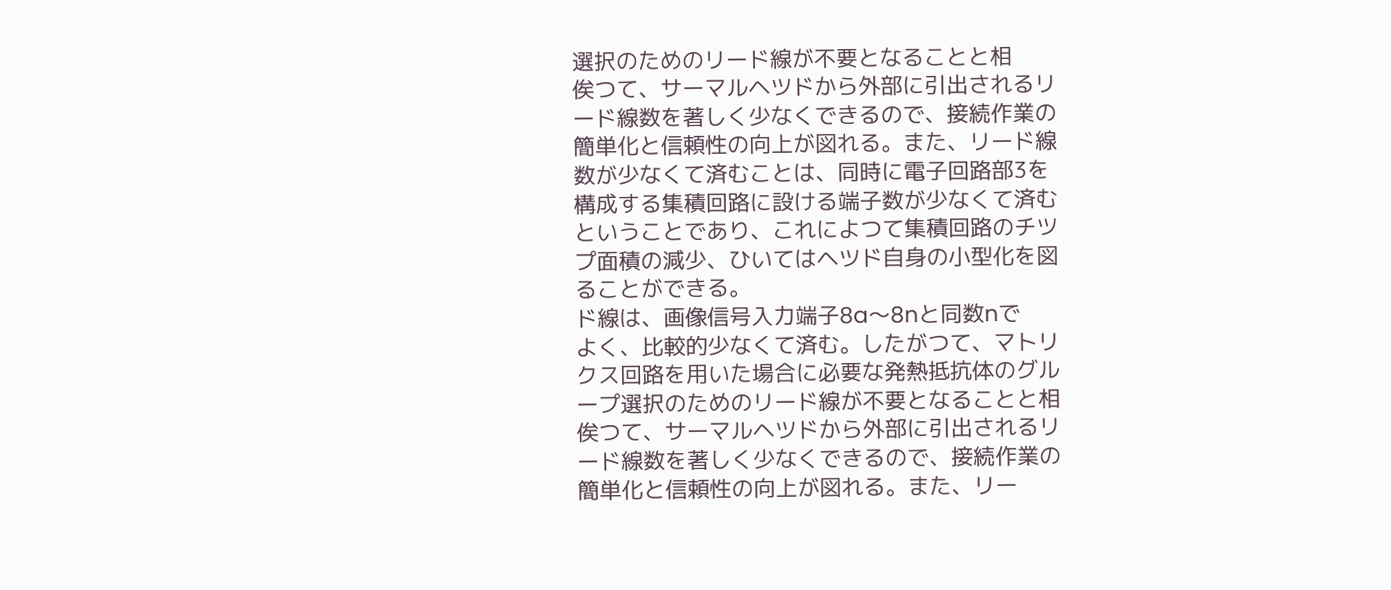選択のためのリード線が不要となることと相
俟つて、サーマルヘツドから外部に引出されるリ
ード線数を著しく少なくできるので、接続作業の
簡単化と信頼性の向上が図れる。また、リード線
数が少なくて済むことは、同時に電子回路部3を
構成する集積回路に設ける端子数が少なくて済む
ということであり、これによつて集積回路のチツ
プ面積の減少、ひいてはヘツド自身の小型化を図
ることができる。
ド線は、画像信号入力端子8a〜8nと同数nで
よく、比較的少なくて済む。したがつて、マトリ
クス回路を用いた場合に必要な発熱抵抗体のグル
ープ選択のためのリード線が不要となることと相
俟つて、サーマルヘツドから外部に引出されるリ
ード線数を著しく少なくできるので、接続作業の
簡単化と信頼性の向上が図れる。また、リー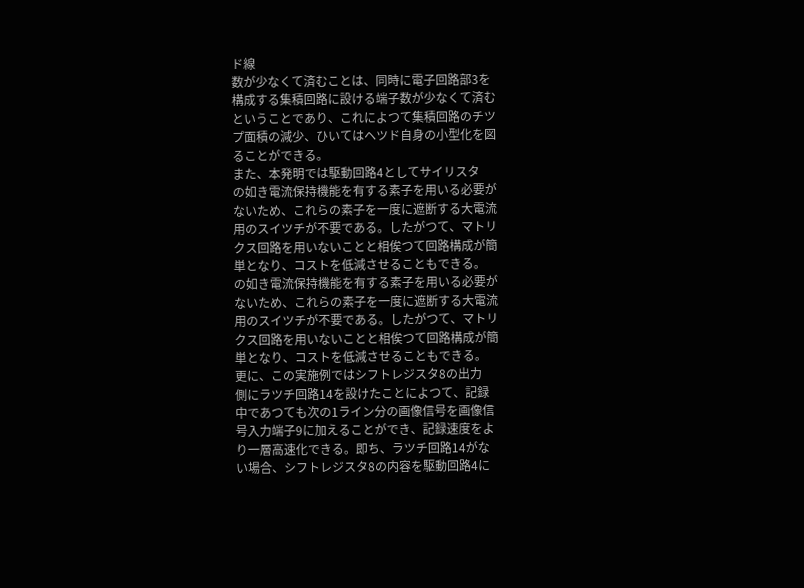ド線
数が少なくて済むことは、同時に電子回路部3を
構成する集積回路に設ける端子数が少なくて済む
ということであり、これによつて集積回路のチツ
プ面積の減少、ひいてはヘツド自身の小型化を図
ることができる。
また、本発明では駆動回路4としてサイリスタ
の如き電流保持機能を有する素子を用いる必要が
ないため、これらの素子を一度に遮断する大電流
用のスイツチが不要である。したがつて、マトリ
クス回路を用いないことと相俟つて回路構成が簡
単となり、コストを低減させることもできる。
の如き電流保持機能を有する素子を用いる必要が
ないため、これらの素子を一度に遮断する大電流
用のスイツチが不要である。したがつて、マトリ
クス回路を用いないことと相俟つて回路構成が簡
単となり、コストを低減させることもできる。
更に、この実施例ではシフトレジスタ8の出力
側にラツチ回路14を設けたことによつて、記録
中であつても次の1ライン分の画像信号を画像信
号入力端子9に加えることができ、記録速度をよ
り一層高速化できる。即ち、ラツチ回路14がな
い場合、シフトレジスタ8の内容を駆動回路4に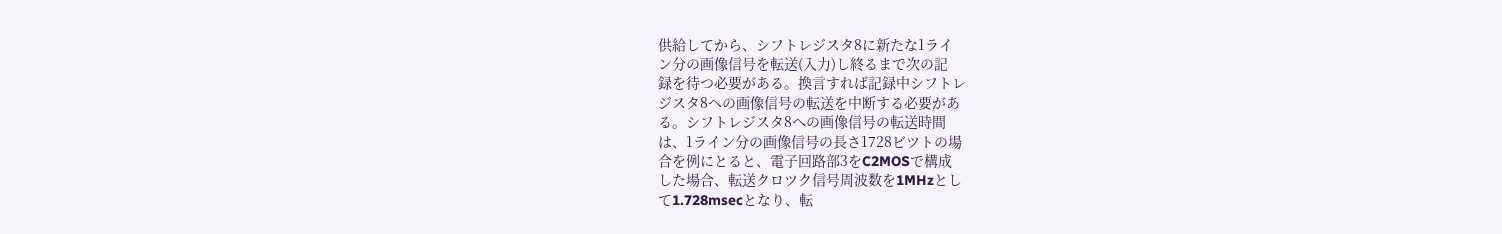供給してから、シフトレジスタ8に新たな1ライ
ン分の画像信号を転送(入力)し終るまで次の記
録を待つ必要がある。換言すれば記録中シフトレ
ジスタ8への画像信号の転送を中断する必要があ
る。シフトレジスタ8への画像信号の転送時間
は、1ライン分の画像信号の長さ1728ビツトの場
合を例にとると、電子回路部3をC2MOSで構成
した場合、転送クロツク信号周波数を1MHzとし
て1.728msecとなり、転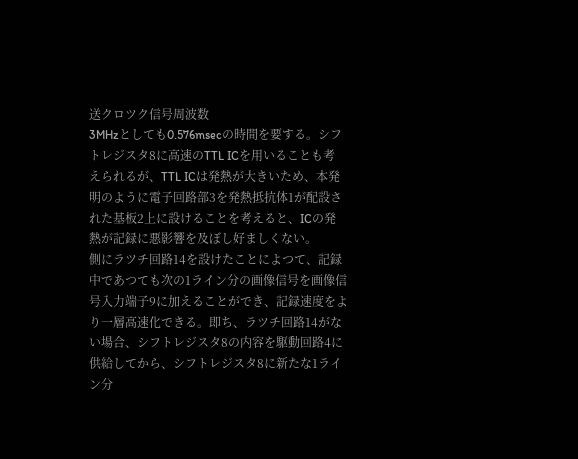送クロツク信号周波数
3MHzとしても0.576msecの時間を要する。シフ
トレジスタ8に高速のTTL ICを用いることも考
えられるが、TTL ICは発熱が大きいため、本発
明のように電子回路部3を発熱抵抗体1が配設さ
れた基板2上に設けることを考えると、ICの発
熱が記録に悪影響を及ぼし好ましくない。
側にラツチ回路14を設けたことによつて、記録
中であつても次の1ライン分の画像信号を画像信
号入力端子9に加えることができ、記録速度をよ
り一層高速化できる。即ち、ラツチ回路14がな
い場合、シフトレジスタ8の内容を駆動回路4に
供給してから、シフトレジスタ8に新たな1ライ
ン分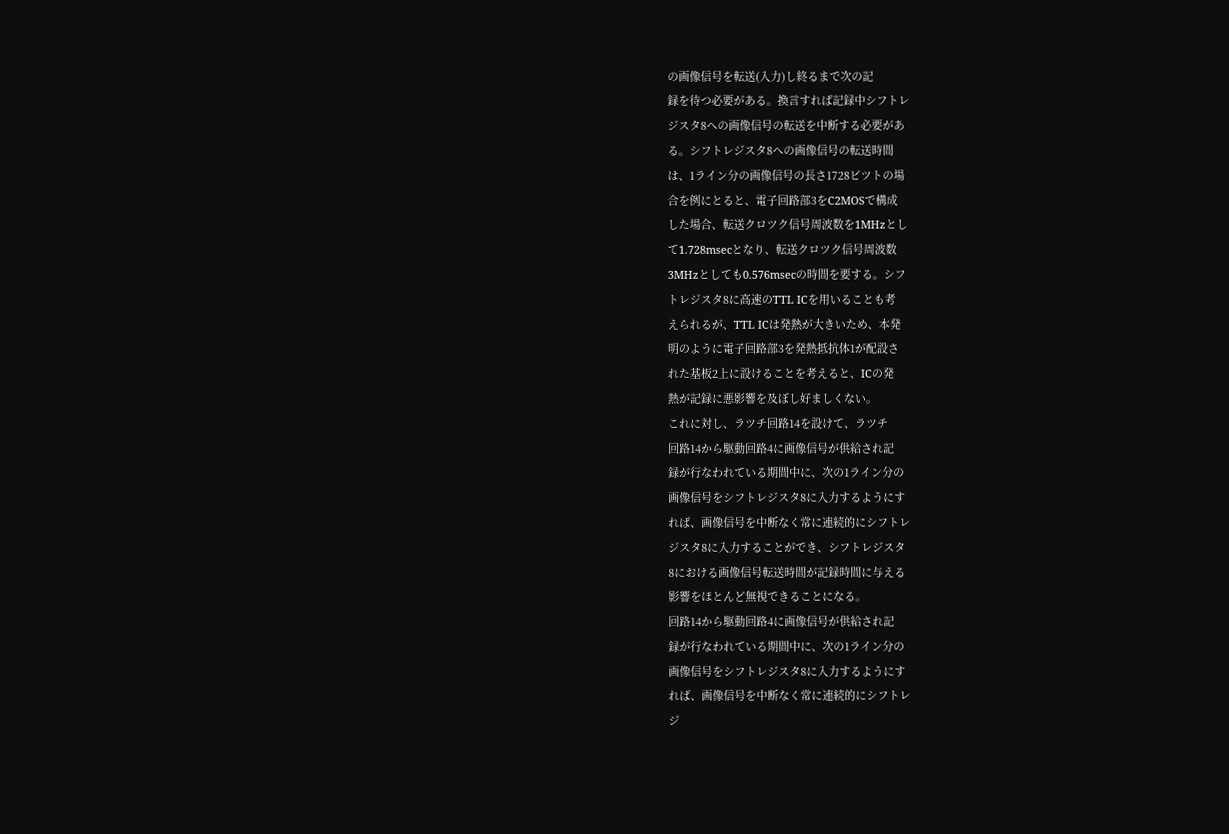の画像信号を転送(入力)し終るまで次の記
録を待つ必要がある。換言すれば記録中シフトレ
ジスタ8への画像信号の転送を中断する必要があ
る。シフトレジスタ8への画像信号の転送時間
は、1ライン分の画像信号の長さ1728ビツトの場
合を例にとると、電子回路部3をC2MOSで構成
した場合、転送クロツク信号周波数を1MHzとし
て1.728msecとなり、転送クロツク信号周波数
3MHzとしても0.576msecの時間を要する。シフ
トレジスタ8に高速のTTL ICを用いることも考
えられるが、TTL ICは発熱が大きいため、本発
明のように電子回路部3を発熱抵抗体1が配設さ
れた基板2上に設けることを考えると、ICの発
熱が記録に悪影響を及ぼし好ましくない。
これに対し、ラツチ回路14を設けて、ラツチ
回路14から駆動回路4に画像信号が供給され記
録が行なわれている期間中に、次の1ライン分の
画像信号をシフトレジスタ8に入力するようにす
れば、画像信号を中断なく常に連続的にシフトレ
ジスタ8に入力することができ、シフトレジスタ
8における画像信号転送時間が記録時間に与える
影響をほとんど無視できることになる。
回路14から駆動回路4に画像信号が供給され記
録が行なわれている期間中に、次の1ライン分の
画像信号をシフトレジスタ8に入力するようにす
れば、画像信号を中断なく常に連続的にシフトレ
ジ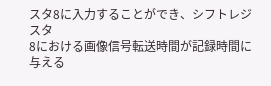スタ8に入力することができ、シフトレジスタ
8における画像信号転送時間が記録時間に与える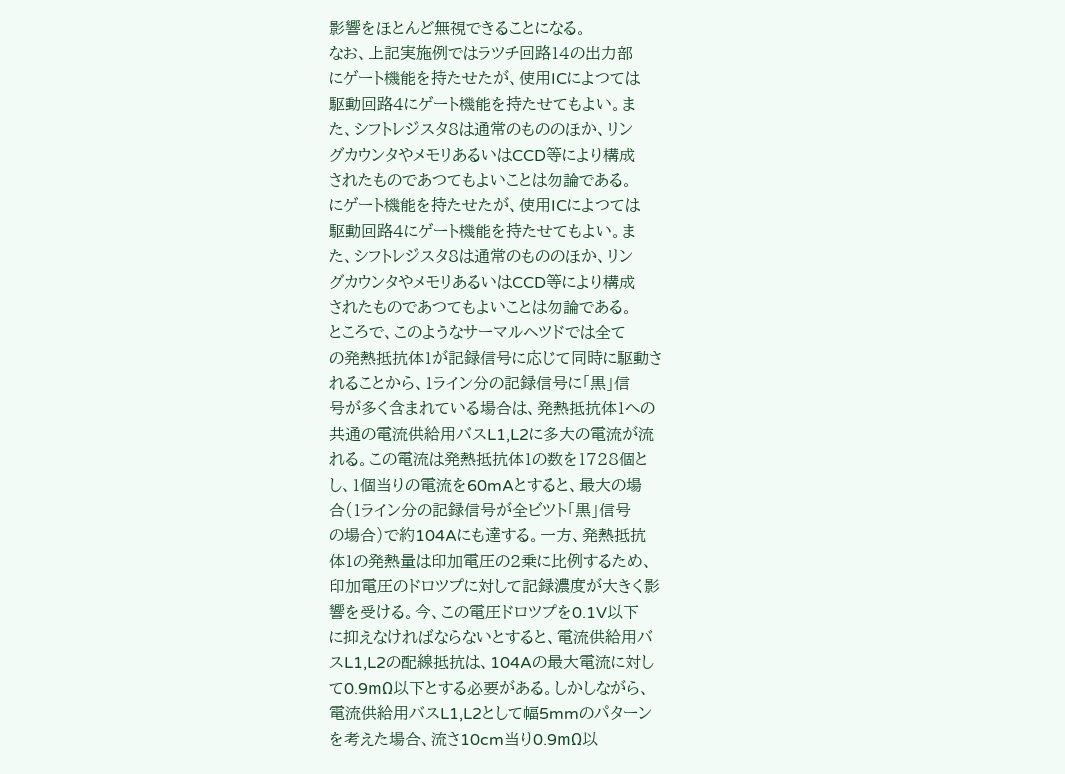影響をほとんど無視できることになる。
なお、上記実施例ではラツチ回路14の出力部
にゲート機能を持たせたが、使用ICによつては
駆動回路4にゲート機能を持たせてもよい。ま
た、シフトレジスタ8は通常のもののほか、リン
グカウンタやメモリあるいはCCD等により構成
されたものであつてもよいことは勿論である。
にゲート機能を持たせたが、使用ICによつては
駆動回路4にゲート機能を持たせてもよい。ま
た、シフトレジスタ8は通常のもののほか、リン
グカウンタやメモリあるいはCCD等により構成
されたものであつてもよいことは勿論である。
ところで、このようなサーマルヘツドでは全て
の発熱抵抗体1が記録信号に応じて同時に駆動さ
れることから、1ライン分の記録信号に「黒」信
号が多く含まれている場合は、発熱抵抗体1への
共通の電流供給用バスL1,L2に多大の電流が流
れる。この電流は発熱抵抗体1の数を1728個と
し、1個当りの電流を60mAとすると、最大の場
合(1ライン分の記録信号が全ビツト「黒」信号
の場合)で約104Aにも達する。一方、発熱抵抗
体1の発熱量は印加電圧の2乗に比例するため、
印加電圧のドロツプに対して記録濃度が大きく影
響を受ける。今、この電圧ドロツプを0.1V以下
に抑えなければならないとすると、電流供給用バ
スL1,L2の配線抵抗は、104Aの最大電流に対し
て0.9mΩ以下とする必要がある。しかしながら、
電流供給用バスL1,L2として幅5mmのパターン
を考えた場合、流さ10cm当り0.9mΩ以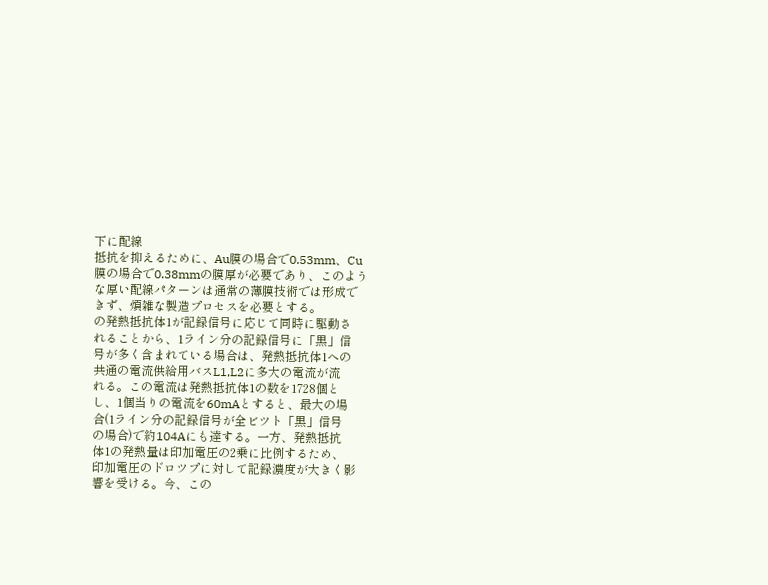下に配線
抵抗を抑えるために、Au膜の場合で0.53mm、Cu
膜の場合で0.38mmの膜厚が必要であり、このよう
な厚い配線パターンは通常の薄膜技術では形成で
きず、煩雑な製造プロセスを必要とする。
の発熱抵抗体1が記録信号に応じて同時に駆動さ
れることから、1ライン分の記録信号に「黒」信
号が多く含まれている場合は、発熱抵抗体1への
共通の電流供給用バスL1,L2に多大の電流が流
れる。この電流は発熱抵抗体1の数を1728個と
し、1個当りの電流を60mAとすると、最大の場
合(1ライン分の記録信号が全ビツト「黒」信号
の場合)で約104Aにも達する。一方、発熱抵抗
体1の発熱量は印加電圧の2乗に比例するため、
印加電圧のドロツプに対して記録濃度が大きく影
響を受ける。今、この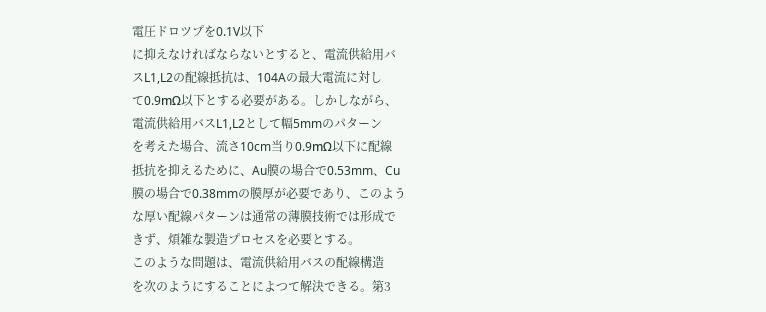電圧ドロツプを0.1V以下
に抑えなければならないとすると、電流供給用バ
スL1,L2の配線抵抗は、104Aの最大電流に対し
て0.9mΩ以下とする必要がある。しかしながら、
電流供給用バスL1,L2として幅5mmのパターン
を考えた場合、流さ10cm当り0.9mΩ以下に配線
抵抗を抑えるために、Au膜の場合で0.53mm、Cu
膜の場合で0.38mmの膜厚が必要であり、このよう
な厚い配線パターンは通常の薄膜技術では形成で
きず、煩雑な製造プロセスを必要とする。
このような問題は、電流供給用バスの配線構造
を次のようにすることによつて解決できる。第3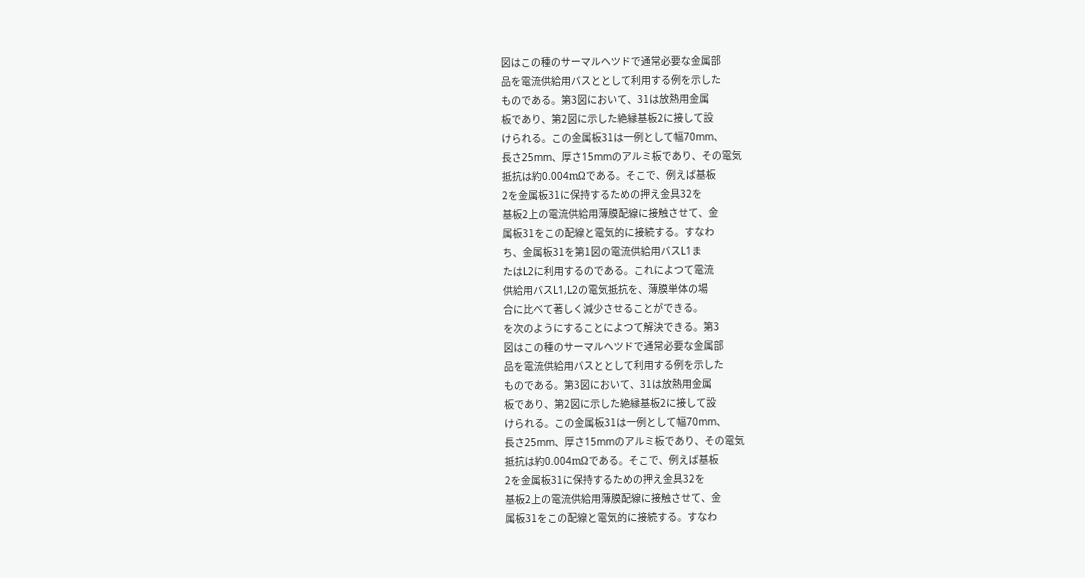図はこの種のサーマルヘツドで通常必要な金属部
品を電流供給用バスととして利用する例を示した
ものである。第3図において、31は放熱用金属
板であり、第2図に示した絶縁基板2に接して設
けられる。この金属板31は一例として幅70mm、
長さ25mm、厚さ15mmのアルミ板であり、その電気
抵抗は約0.004mΩである。そこで、例えば基板
2を金属板31に保持するための押え金具32を
基板2上の電流供給用薄膜配線に接触させて、金
属板31をこの配線と電気的に接続する。すなわ
ち、金属板31を第1図の電流供給用バスL1ま
たはL2に利用するのである。これによつて電流
供給用バスL1,L2の電気抵抗を、薄膜単体の場
合に比べて著しく減少させることができる。
を次のようにすることによつて解決できる。第3
図はこの種のサーマルヘツドで通常必要な金属部
品を電流供給用バスととして利用する例を示した
ものである。第3図において、31は放熱用金属
板であり、第2図に示した絶縁基板2に接して設
けられる。この金属板31は一例として幅70mm、
長さ25mm、厚さ15mmのアルミ板であり、その電気
抵抗は約0.004mΩである。そこで、例えば基板
2を金属板31に保持するための押え金具32を
基板2上の電流供給用薄膜配線に接触させて、金
属板31をこの配線と電気的に接続する。すなわ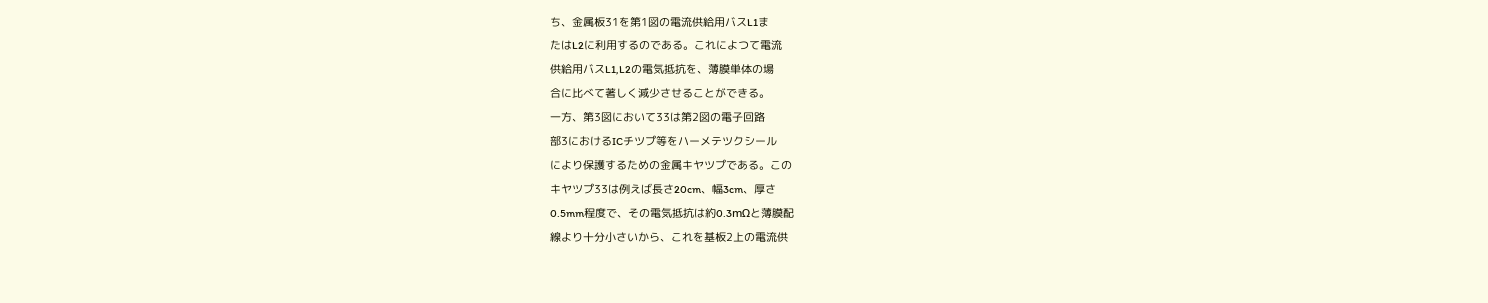ち、金属板31を第1図の電流供給用バスL1ま
たはL2に利用するのである。これによつて電流
供給用バスL1,L2の電気抵抗を、薄膜単体の場
合に比べて著しく減少させることができる。
一方、第3図において33は第2図の電子回路
部3におけるICチツプ等をハーメテツクシール
により保護するための金属キヤツプである。この
キヤツプ33は例えば長さ20cm、幅3cm、厚さ
0.5mm程度で、その電気抵抗は約0.3mΩと薄膜配
線より十分小さいから、これを基板2上の電流供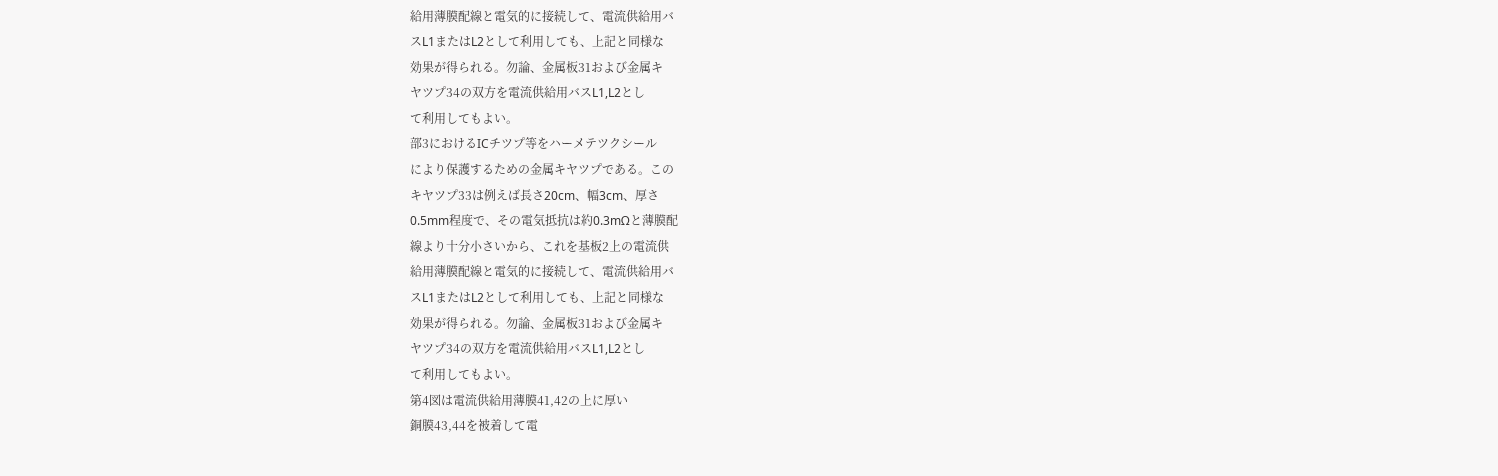給用薄膜配線と電気的に接続して、電流供給用バ
スL1またはL2として利用しても、上記と同様な
効果が得られる。勿論、金属板31および金属キ
ヤツプ34の双方を電流供給用バスL1,L2とし
て利用してもよい。
部3におけるICチツプ等をハーメテツクシール
により保護するための金属キヤツプである。この
キヤツプ33は例えば長さ20cm、幅3cm、厚さ
0.5mm程度で、その電気抵抗は約0.3mΩと薄膜配
線より十分小さいから、これを基板2上の電流供
給用薄膜配線と電気的に接続して、電流供給用バ
スL1またはL2として利用しても、上記と同様な
効果が得られる。勿論、金属板31および金属キ
ヤツプ34の双方を電流供給用バスL1,L2とし
て利用してもよい。
第4図は電流供給用薄膜41,42の上に厚い
銅膜43,44を被着して電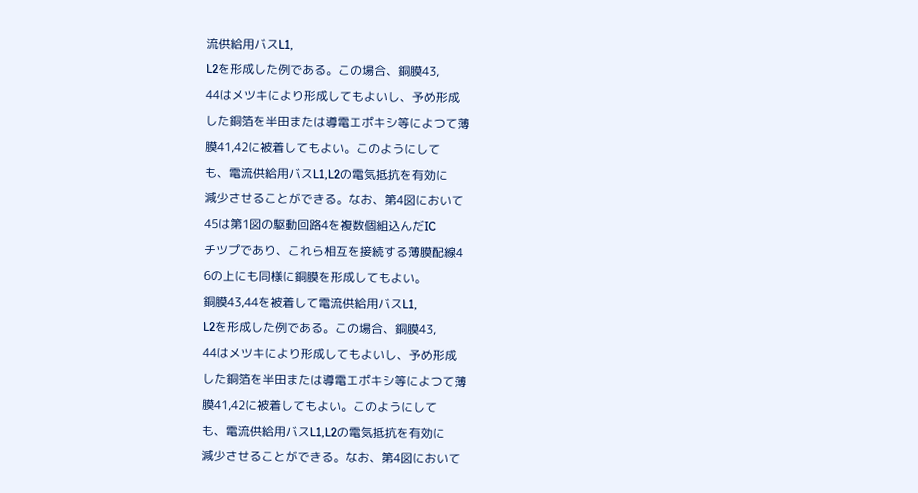流供給用バスL1,
L2を形成した例である。この場合、銅膜43,
44はメツキにより形成してもよいし、予め形成
した銅箔を半田または導電エポキシ等によつて薄
膜41,42に被着してもよい。このようにして
も、電流供給用バスL1,L2の電気抵抗を有効に
減少させることができる。なお、第4図において
45は第1図の駆動回路4を複数個組込んだIC
チツプであり、これら相互を接続する薄膜配線4
6の上にも同様に銅膜を形成してもよい。
銅膜43,44を被着して電流供給用バスL1,
L2を形成した例である。この場合、銅膜43,
44はメツキにより形成してもよいし、予め形成
した銅箔を半田または導電エポキシ等によつて薄
膜41,42に被着してもよい。このようにして
も、電流供給用バスL1,L2の電気抵抗を有効に
減少させることができる。なお、第4図において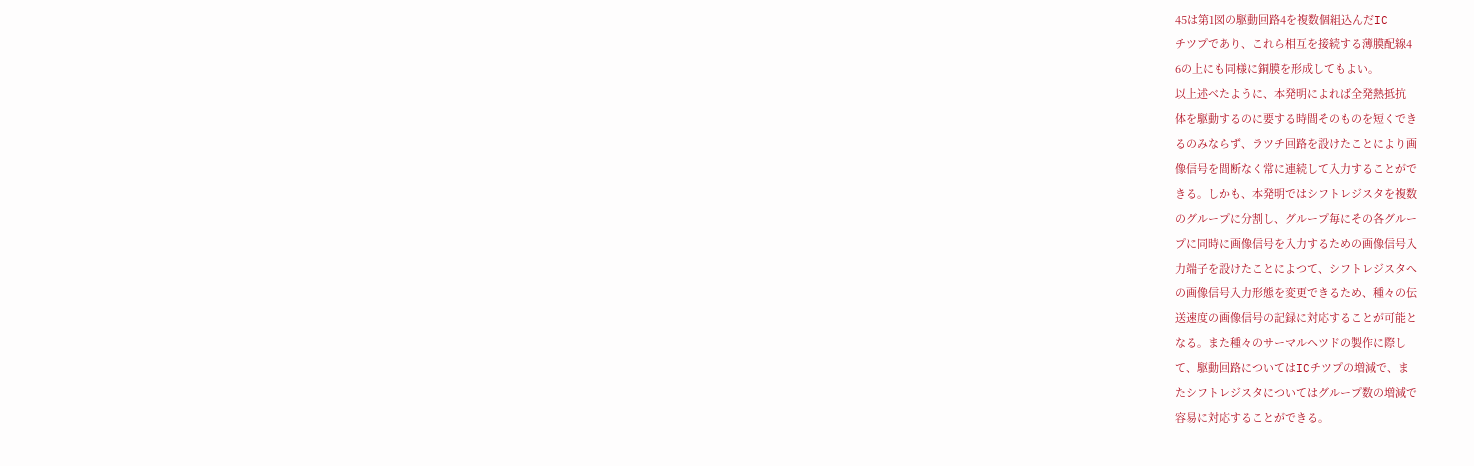45は第1図の駆動回路4を複数個組込んだIC
チツプであり、これら相互を接続する薄膜配線4
6の上にも同様に銅膜を形成してもよい。
以上述べたように、本発明によれば全発熱抵抗
体を駆動するのに要する時間そのものを短くでき
るのみならず、ラツチ回路を設けたことにより画
像信号を間断なく常に連続して入力することがで
きる。しかも、本発明ではシフトレジスタを複数
のグループに分割し、グループ毎にその各グルー
プに同時に画像信号を入力するための画像信号入
力端子を設けたことによつて、シフトレジスタへ
の画像信号入力形態を変更できるため、種々の伝
送速度の画像信号の記録に対応することが可能と
なる。また種々のサーマルヘツドの製作に際し
て、駆動回路についてはICチツプの増減で、ま
たシフトレジスタについてはグループ数の増減で
容易に対応することができる。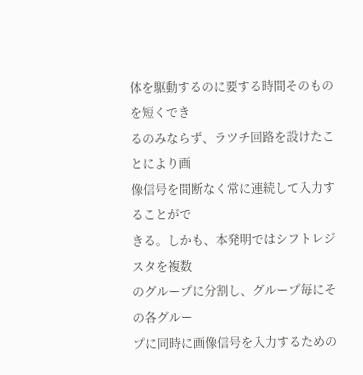体を駆動するのに要する時間そのものを短くでき
るのみならず、ラツチ回路を設けたことにより画
像信号を間断なく常に連続して入力することがで
きる。しかも、本発明ではシフトレジスタを複数
のグループに分割し、グループ毎にその各グルー
プに同時に画像信号を入力するための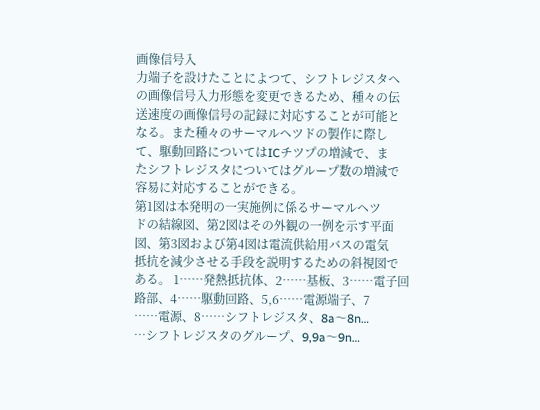画像信号入
力端子を設けたことによつて、シフトレジスタへ
の画像信号入力形態を変更できるため、種々の伝
送速度の画像信号の記録に対応することが可能と
なる。また種々のサーマルヘツドの製作に際し
て、駆動回路についてはICチツプの増減で、ま
たシフトレジスタについてはグループ数の増減で
容易に対応することができる。
第1図は本発明の一実施例に係るサーマルヘツ
ドの結線図、第2図はその外観の一例を示す平面
図、第3図および第4図は電流供給用バスの電気
抵抗を減少させる手段を説明するための斜視図で
ある。 1……発熱抵抗体、2……基板、3……電子回
路部、4……駆動回路、5,6……電源端子、7
……電源、8……シフトレジスタ、8a〜8n…
…シフトレジスタのグループ、9,9a〜9n…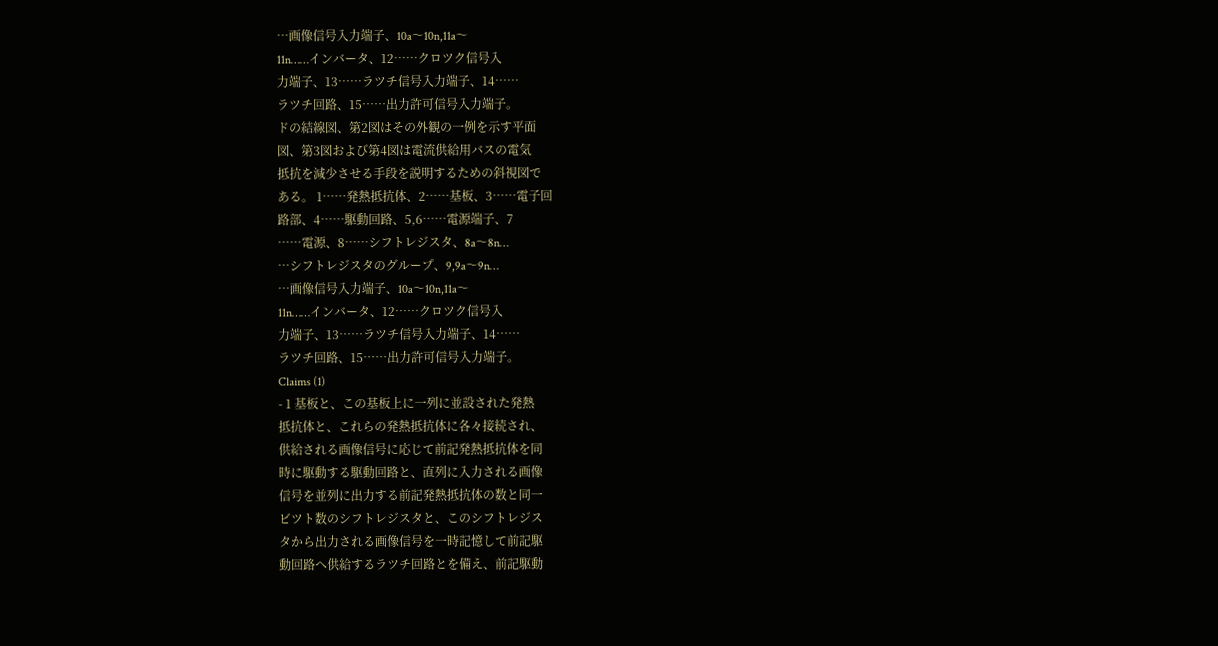…画像信号入力端子、10a〜10n,11a〜
11n……インバータ、12……クロツク信号入
力端子、13……ラツチ信号入力端子、14……
ラツチ回路、15……出力許可信号入力端子。
ドの結線図、第2図はその外観の一例を示す平面
図、第3図および第4図は電流供給用バスの電気
抵抗を減少させる手段を説明するための斜視図で
ある。 1……発熱抵抗体、2……基板、3……電子回
路部、4……駆動回路、5,6……電源端子、7
……電源、8……シフトレジスタ、8a〜8n…
…シフトレジスタのグループ、9,9a〜9n…
…画像信号入力端子、10a〜10n,11a〜
11n……インバータ、12……クロツク信号入
力端子、13……ラツチ信号入力端子、14……
ラツチ回路、15……出力許可信号入力端子。
Claims (1)
- 1 基板と、この基板上に一列に並設された発熱
抵抗体と、これらの発熱抵抗体に各々接続され、
供給される画像信号に応じて前記発熱抵抗体を同
時に駆動する駆動回路と、直列に入力される画像
信号を並列に出力する前記発熱抵抗体の数と同一
ビツト数のシフトレジスタと、このシフトレジス
タから出力される画像信号を一時記憶して前記駆
動回路へ供給するラツチ回路とを備え、前記駆動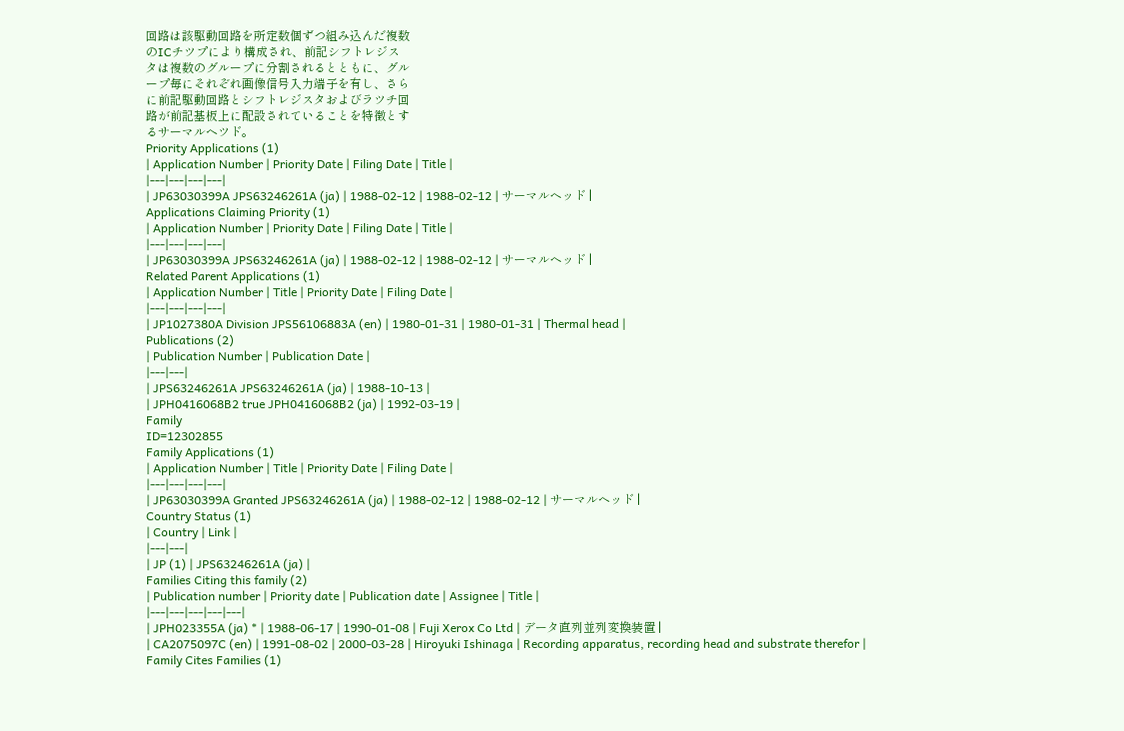回路は該駆動回路を所定数個ずつ組み込んだ複数
のICチツプにより構成され、前記シフトレジス
タは複数のグループに分割されるとともに、グル
ープ毎にそれぞれ画像信号入力端子を有し、さら
に前記駆動回路とシフトレジスタおよびラツチ回
路が前記基板上に配設されていることを特徴とす
るサーマルヘツド。
Priority Applications (1)
| Application Number | Priority Date | Filing Date | Title |
|---|---|---|---|
| JP63030399A JPS63246261A (ja) | 1988-02-12 | 1988-02-12 | サーマルヘッド |
Applications Claiming Priority (1)
| Application Number | Priority Date | Filing Date | Title |
|---|---|---|---|
| JP63030399A JPS63246261A (ja) | 1988-02-12 | 1988-02-12 | サーマルヘッド |
Related Parent Applications (1)
| Application Number | Title | Priority Date | Filing Date |
|---|---|---|---|
| JP1027380A Division JPS56106883A (en) | 1980-01-31 | 1980-01-31 | Thermal head |
Publications (2)
| Publication Number | Publication Date |
|---|---|
| JPS63246261A JPS63246261A (ja) | 1988-10-13 |
| JPH0416068B2 true JPH0416068B2 (ja) | 1992-03-19 |
Family
ID=12302855
Family Applications (1)
| Application Number | Title | Priority Date | Filing Date |
|---|---|---|---|
| JP63030399A Granted JPS63246261A (ja) | 1988-02-12 | 1988-02-12 | サーマルヘッド |
Country Status (1)
| Country | Link |
|---|---|
| JP (1) | JPS63246261A (ja) |
Families Citing this family (2)
| Publication number | Priority date | Publication date | Assignee | Title |
|---|---|---|---|---|
| JPH023355A (ja) * | 1988-06-17 | 1990-01-08 | Fuji Xerox Co Ltd | データ直列並列変換装置 |
| CA2075097C (en) | 1991-08-02 | 2000-03-28 | Hiroyuki Ishinaga | Recording apparatus, recording head and substrate therefor |
Family Cites Families (1)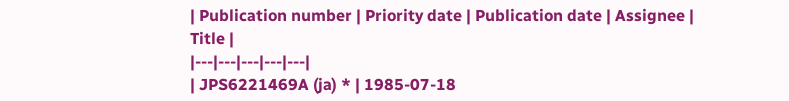| Publication number | Priority date | Publication date | Assignee | Title |
|---|---|---|---|---|
| JPS6221469A (ja) * | 1985-07-18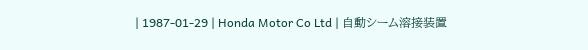| 1987-01-29 | Honda Motor Co Ltd | 自動シーム溶接装置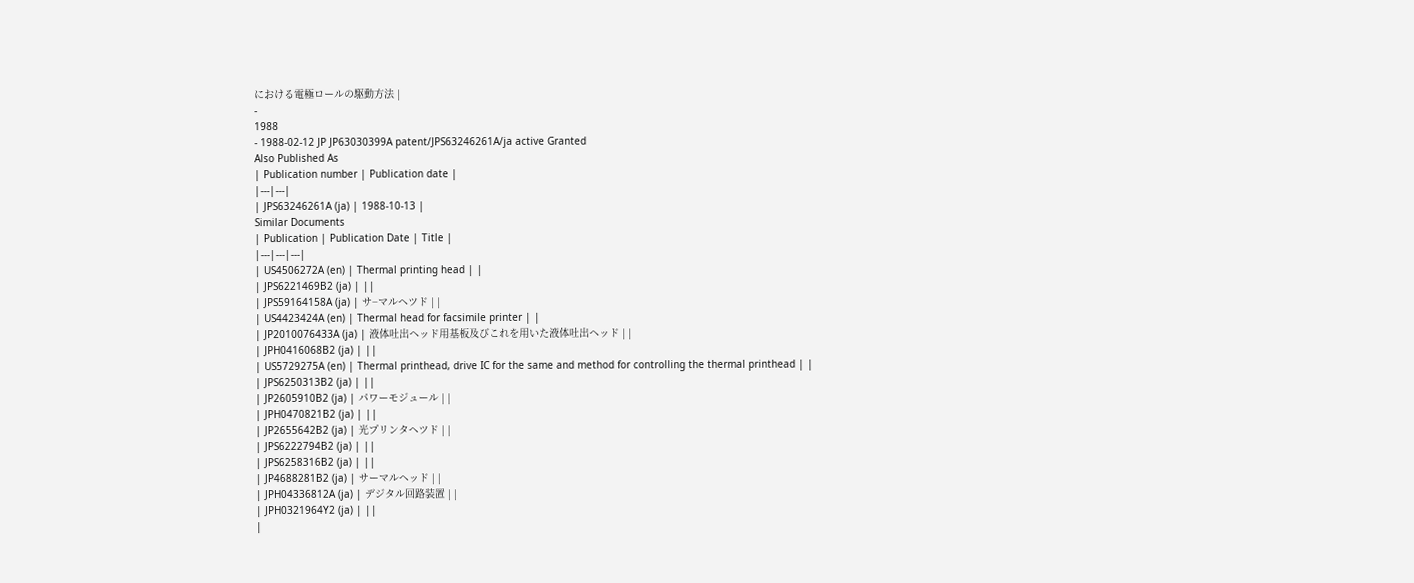における電極ロールの駆動方法 |
-
1988
- 1988-02-12 JP JP63030399A patent/JPS63246261A/ja active Granted
Also Published As
| Publication number | Publication date |
|---|---|
| JPS63246261A (ja) | 1988-10-13 |
Similar Documents
| Publication | Publication Date | Title |
|---|---|---|
| US4506272A (en) | Thermal printing head | |
| JPS6221469B2 (ja) | ||
| JPS59164158A (ja) | サ−マルヘツド | |
| US4423424A (en) | Thermal head for facsimile printer | |
| JP2010076433A (ja) | 液体吐出ヘッド用基板及びこれを用いた液体吐出ヘッド | |
| JPH0416068B2 (ja) | ||
| US5729275A (en) | Thermal printhead, drive IC for the same and method for controlling the thermal printhead | |
| JPS6250313B2 (ja) | ||
| JP2605910B2 (ja) | パワーモジュール | |
| JPH0470821B2 (ja) | ||
| JP2655642B2 (ja) | 光プリンタヘツド | |
| JPS6222794B2 (ja) | ||
| JPS6258316B2 (ja) | ||
| JP4688281B2 (ja) | サーマルヘッド | |
| JPH04336812A (ja) | デジタル回路装置 | |
| JPH0321964Y2 (ja) | ||
|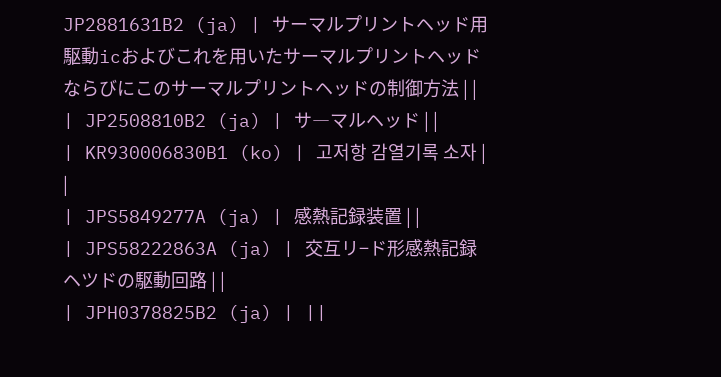JP2881631B2 (ja) | サーマルプリントヘッド用駆動icおよびこれを用いたサーマルプリントヘッドならびにこのサーマルプリントヘッドの制御方法 | |
| JP2508810B2 (ja) | サ―マルヘッド | |
| KR930006830B1 (ko) | 고저항 감열기록 소자 | |
| JPS5849277A (ja) | 感熱記録装置 | |
| JPS58222863A (ja) | 交互リ−ド形感熱記録ヘツドの駆動回路 | |
| JPH0378825B2 (ja) | ||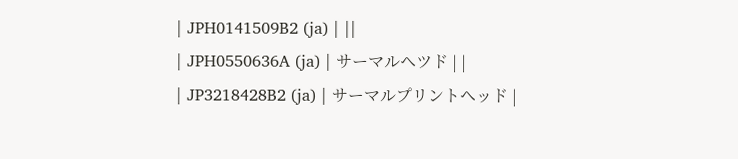| JPH0141509B2 (ja) | ||
| JPH0550636A (ja) | サーマルヘツド | |
| JP3218428B2 (ja) | サーマルプリントヘッド |